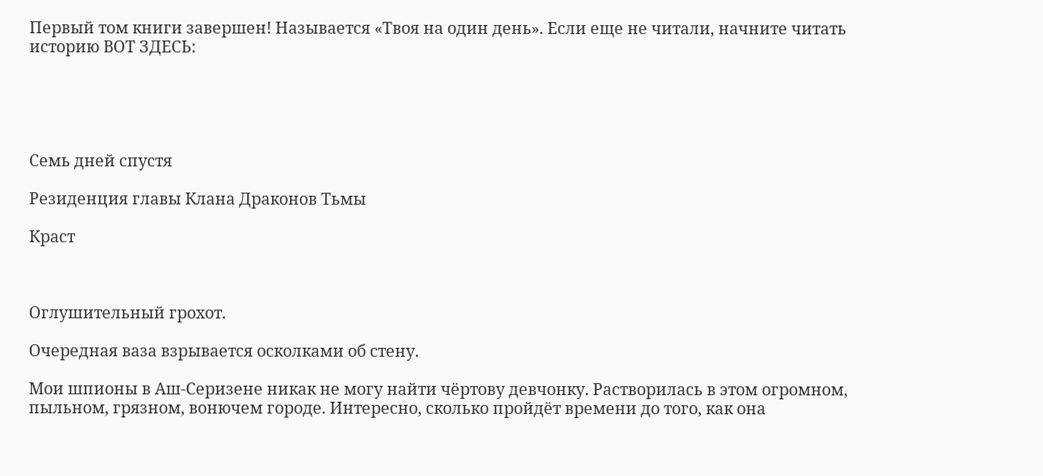Первый том книги завершен! Называется «Твоя на один день». Если еще не читали, начните читать историю ВОТ ЗДЕСЬ:





Семь дней спустя

Резиденция главы Клана Драконов Тьмы

Краст



Оглушительный грохот.

Очередная ваза взрывается осколками об стену.

Мои шпионы в Аш-Серизене никак не могу найти чёртову девчонку. Растворилась в этом огромном, пыльном, грязном, вонючем городе. Интересно, сколько пройдёт времени до того, как она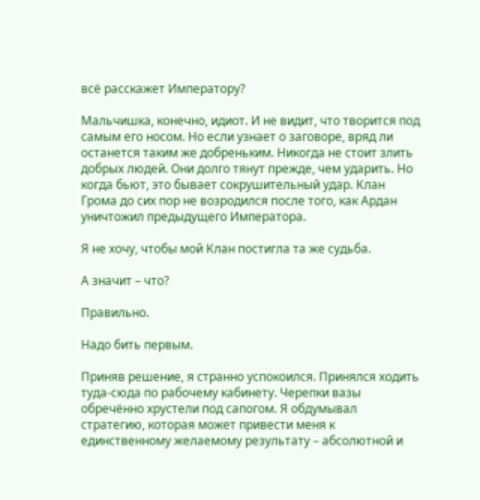всё расскажет Императору?

Мальчишка, конечно, идиот. И не видит, что творится под самым его носом. Но если узнает о заговоре, вряд ли останется таким же добреньким. Никогда не стоит злить добрых людей. Они долго тянут прежде, чем ударить. Но когда бьют, это бывает сокрушительный удар. Клан Грома до сих пор не возродился после того, как Ардан уничтожил предыдущего Императора.

Я не хочу, чтобы мой Клан постигла та же судьба.

А значит – что?

Правильно.

Надо бить первым.

Приняв решение, я странно успокоился. Принялся ходить туда-сюда по рабочему кабинету. Черепки вазы обречённо хрустели под сапогом. Я обдумывал стратегию, которая может привести меня к единственному желаемому результату – абсолютной и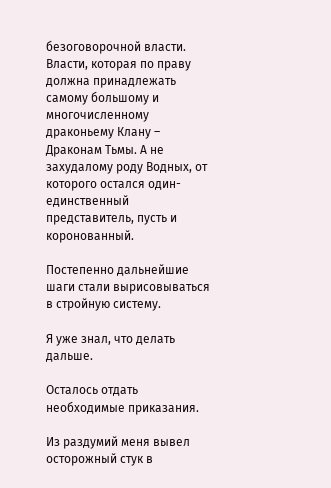безоговорочной власти. Власти, которая по праву должна принадлежать самому большому и многочисленному драконьему Клану – Драконам Тьмы. А не захудалому роду Водных, от которого остался один-единственный представитель, пусть и коронованный.

Постепенно дальнейшие шаги стали вырисовываться в стройную систему.

Я уже знал, что делать дальше.

Осталось отдать необходимые приказания.

Из раздумий меня вывел осторожный стук в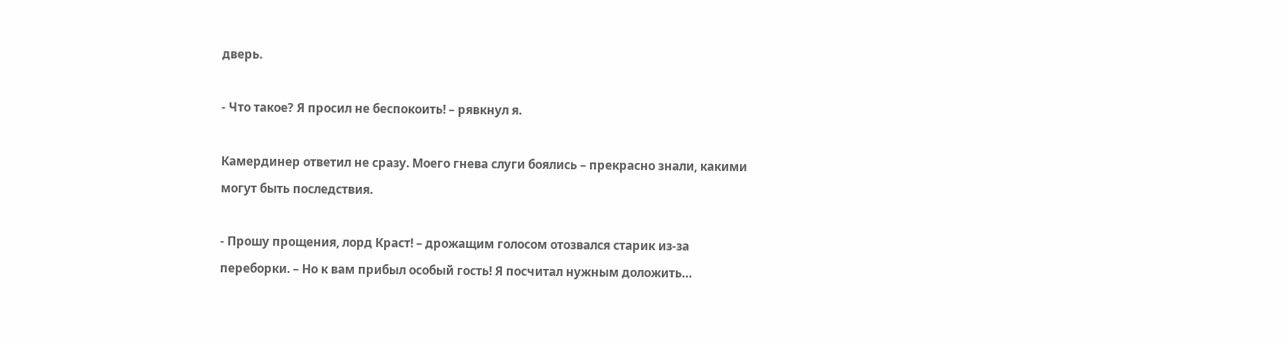дверь.

- Что такое? Я просил не беспокоить! – рявкнул я.

Камердинер ответил не сразу. Моего гнева слуги боялись – прекрасно знали, какими могут быть последствия.

- Прошу прощения, лорд Краст! – дрожащим голосом отозвался старик из-за переборки. – Но к вам прибыл особый гость! Я посчитал нужным доложить…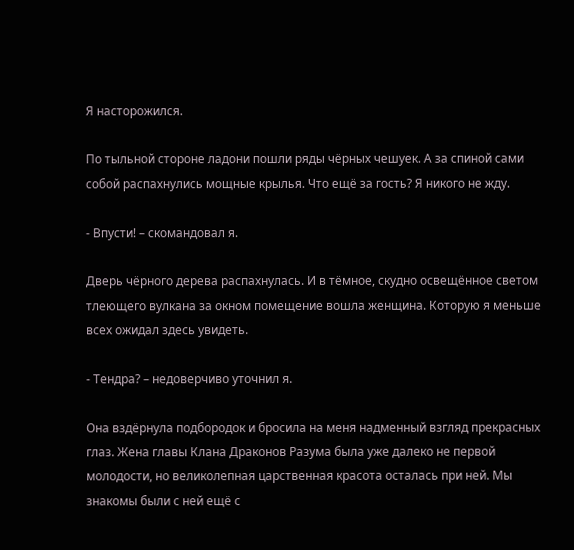Я насторожился.

По тыльной стороне ладони пошли ряды чёрных чешуек. А за спиной сами собой распахнулись мощные крылья. Что ещё за гость? Я никого не жду.

- Впусти! – скомандовал я.

Дверь чёрного дерева распахнулась. И в тёмное, скудно освещённое светом тлеющего вулкана за окном помещение вошла женщина. Которую я меньше всех ожидал здесь увидеть.

- Тендра? – недоверчиво уточнил я.

Она вздёрнула подбородок и бросила на меня надменный взгляд прекрасных глаз. Жена главы Клана Драконов Разума была уже далеко не первой молодости, но великолепная царственная красота осталась при ней. Мы знакомы были с ней ещё с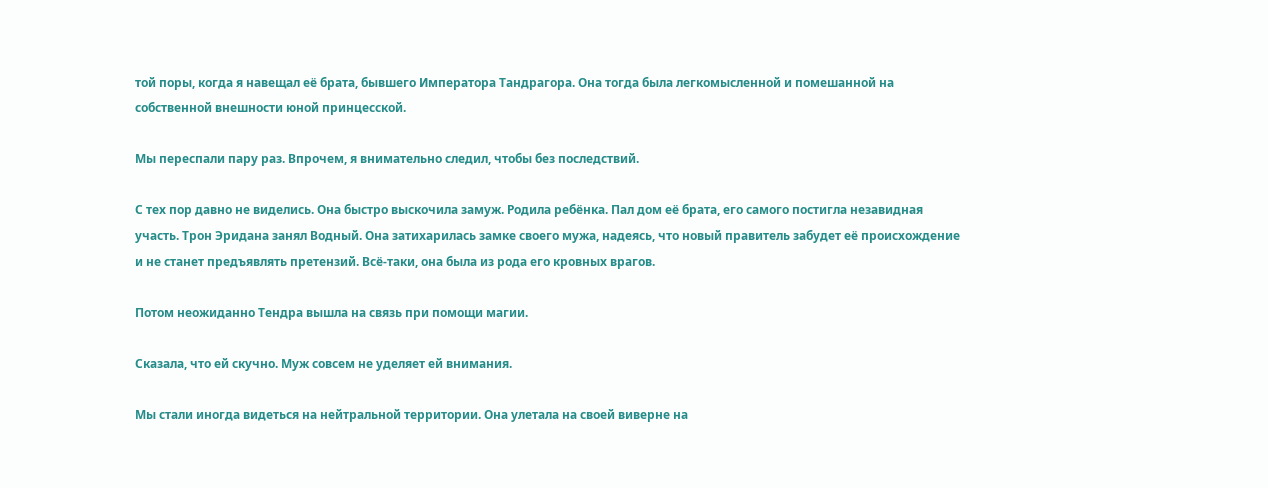той поры, когда я навещал её брата, бывшего Императора Тандрагора. Она тогда была легкомысленной и помешанной на собственной внешности юной принцесской.

Мы переспали пару раз. Впрочем, я внимательно следил, чтобы без последствий.

С тех пор давно не виделись. Она быстро выскочила замуж. Родила ребёнка. Пал дом её брата, его самого постигла незавидная участь. Трон Эридана занял Водный. Она затихарилась замке своего мужа, надеясь, что новый правитель забудет её происхождение и не станет предъявлять претензий. Всё-таки, она была из рода его кровных врагов.

Потом неожиданно Тендра вышла на связь при помощи магии.

Сказала, что ей скучно. Муж совсем не уделяет ей внимания.

Мы стали иногда видеться на нейтральной территории. Она улетала на своей виверне на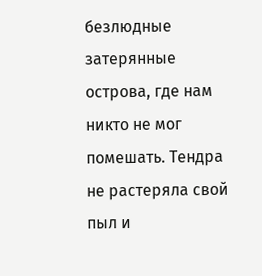безлюдные затерянные острова, где нам никто не мог помешать. Тендра не растеряла свой пыл и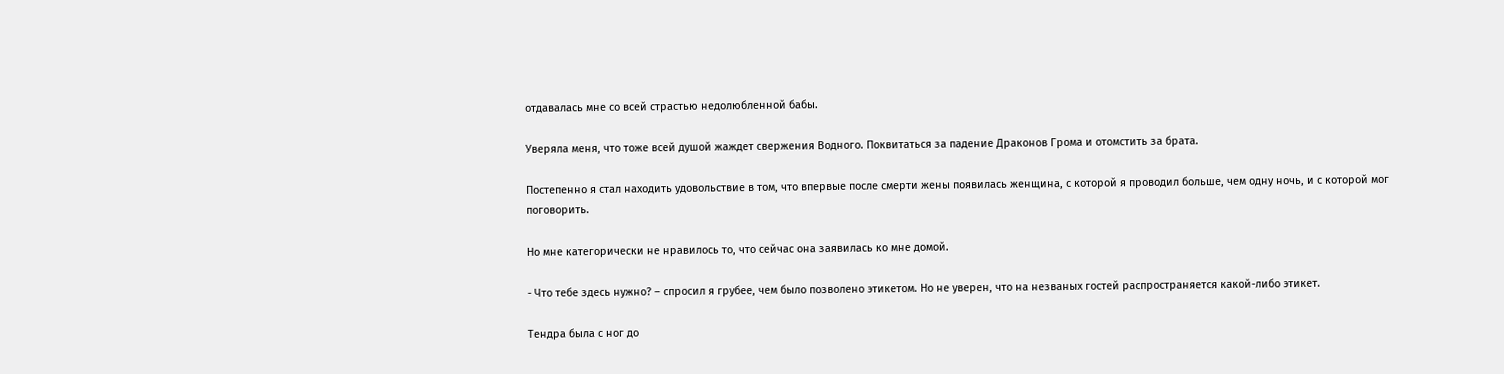отдавалась мне со всей страстью недолюбленной бабы.

Уверяла меня, что тоже всей душой жаждет свержения Водного. Поквитаться за падение Драконов Грома и отомстить за брата.

Постепенно я стал находить удовольствие в том, что впервые после смерти жены появилась женщина, с которой я проводил больше, чем одну ночь, и с которой мог поговорить.

Но мне категорически не нравилось то, что сейчас она заявилась ко мне домой.

- Что тебе здесь нужно? – спросил я грубее, чем было позволено этикетом. Но не уверен, что на незваных гостей распространяется какой-либо этикет.

Тендра была с ног до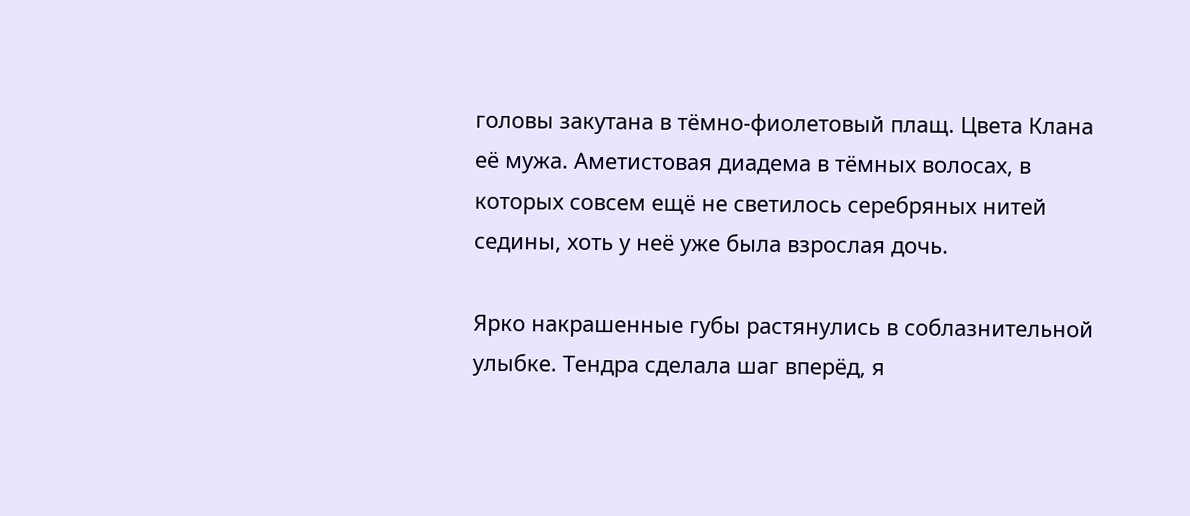головы закутана в тёмно-фиолетовый плащ. Цвета Клана её мужа. Аметистовая диадема в тёмных волосах, в которых совсем ещё не светилось серебряных нитей седины, хоть у неё уже была взрослая дочь.

Ярко накрашенные губы растянулись в соблазнительной улыбке. Тендра сделала шаг вперёд, я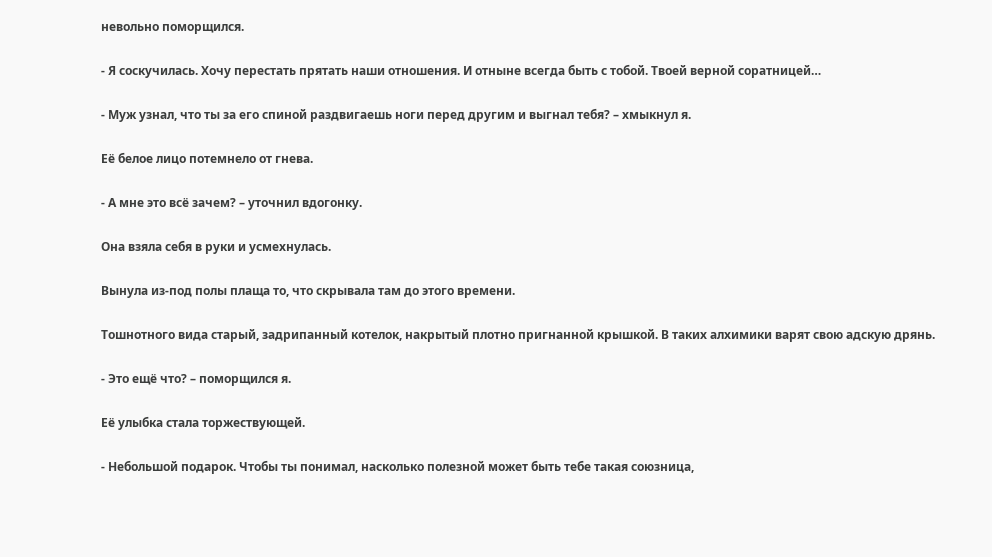невольно поморщился.

- Я соскучилась. Хочу перестать прятать наши отношения. И отныне всегда быть с тобой. Твоей верной соратницей…

- Муж узнал, что ты за его спиной раздвигаешь ноги перед другим и выгнал тебя? – хмыкнул я.

Её белое лицо потемнело от гнева.

- А мне это всё зачем? – уточнил вдогонку.

Она взяла себя в руки и усмехнулась.

Вынула из-под полы плаща то, что скрывала там до этого времени.

Тошнотного вида старый, задрипанный котелок, накрытый плотно пригнанной крышкой. В таких алхимики варят свою адскую дрянь.

- Это ещё что? – поморщился я.

Её улыбка стала торжествующей.

- Небольшой подарок. Чтобы ты понимал, насколько полезной может быть тебе такая союзница,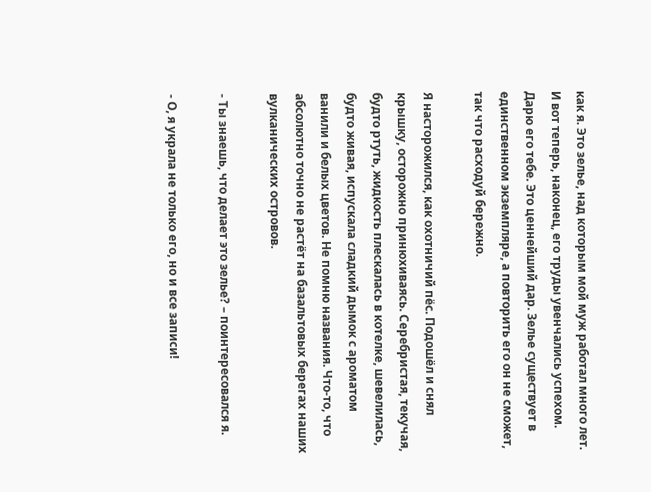как я. Это зелье, над которым мой муж работал много лет. И вот теперь, наконец, его труды увенчались успехом. Дарю его тебе. Это ценнейший дар. Зелье существует в единственном экземпляре, а повторить его он не сможет, так что расходуй бережно.

Я насторожился, как охотничий пёс. Подошёл и снял крышку, осторожно принюхиваясь. Серебристая, текучая, будто ртуть, жидкость плескалась в котелке, шевелилась, будто живая, испускала сладкий дымок с ароматом ванили и белых цветов. Не помню названия. Что-то, что абсолютно точно не растёт на базальтовых берегах наших вулканических островов.

- Ты знаешь, что делает это зелье? – поинтересовался я.

- О, я украла не только его, но и все записи!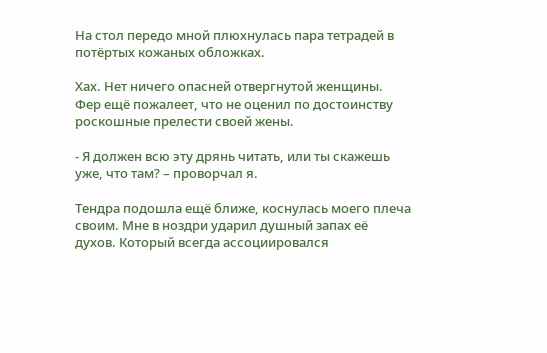На стол передо мной плюхнулась пара тетрадей в потёртых кожаных обложках.

Хах. Нет ничего опасней отвергнутой женщины. Фер ещё пожалеет, что не оценил по достоинству роскошные прелести своей жены.

- Я должен всю эту дрянь читать, или ты скажешь уже, что там? – проворчал я.

Тендра подошла ещё ближе, коснулась моего плеча своим. Мне в ноздри ударил душный запах её духов. Который всегда ассоциировался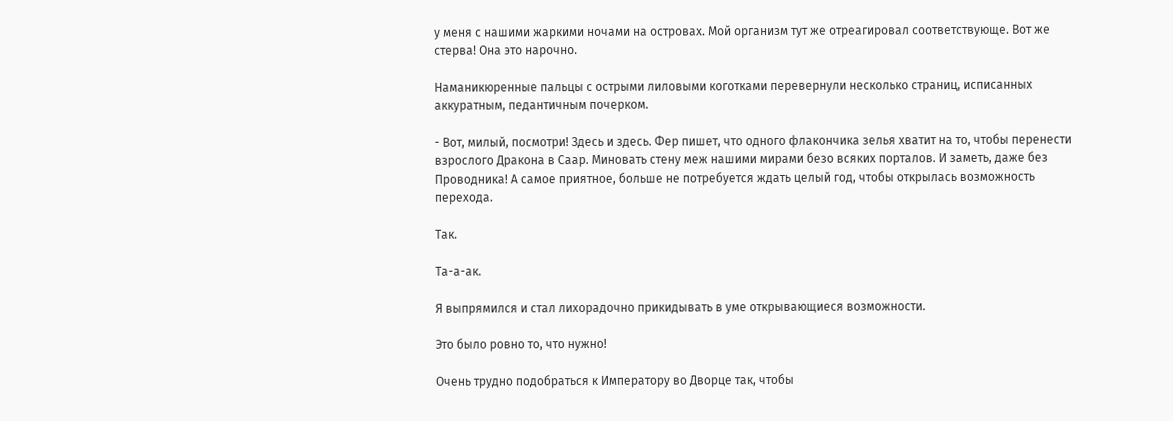у меня с нашими жаркими ночами на островах. Мой организм тут же отреагировал соответствующе. Вот же стерва! Она это нарочно.

Наманикюренные пальцы с острыми лиловыми коготками перевернули несколько страниц, исписанных аккуратным, педантичным почерком.

- Вот, милый, посмотри! Здесь и здесь. Фер пишет, что одного флакончика зелья хватит на то, чтобы перенести взрослого Дракона в Саар. Миновать стену меж нашими мирами безо всяких порталов. И заметь, даже без Проводника! А самое приятное, больше не потребуется ждать целый год, чтобы открылась возможность перехода.

Так.

Та-а-ак.

Я выпрямился и стал лихорадочно прикидывать в уме открывающиеся возможности.

Это было ровно то, что нужно!

Очень трудно подобраться к Императору во Дворце так, чтобы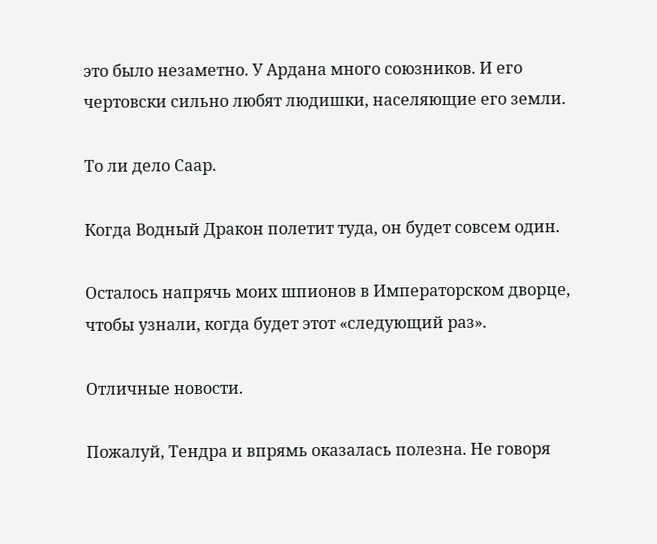это было незаметно. У Ардана много союзников. И его чертовски сильно любят людишки, населяющие его земли.

То ли дело Саар.

Когда Водный Дракон полетит туда, он будет совсем один.

Осталось напрячь моих шпионов в Императорском дворце, чтобы узнали, когда будет этот «следующий раз».

Отличные новости.

Пожалуй, Тендра и впрямь оказалась полезна. Не говоря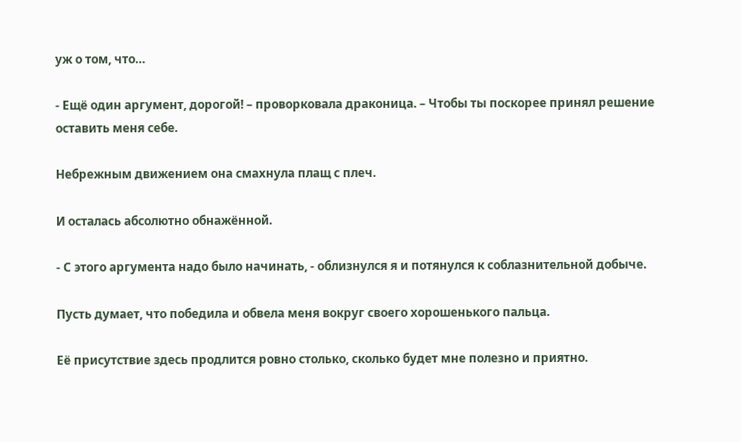уж о том, что…

- Ещё один аргумент, дорогой! – проворковала драконица. – Чтобы ты поскорее принял решение оставить меня себе.

Небрежным движением она смахнула плащ с плеч.

И осталась абсолютно обнажённой.

- С этого аргумента надо было начинать, - облизнулся я и потянулся к соблазнительной добыче.

Пусть думает, что победила и обвела меня вокруг своего хорошенького пальца.

Её присутствие здесь продлится ровно столько, сколько будет мне полезно и приятно.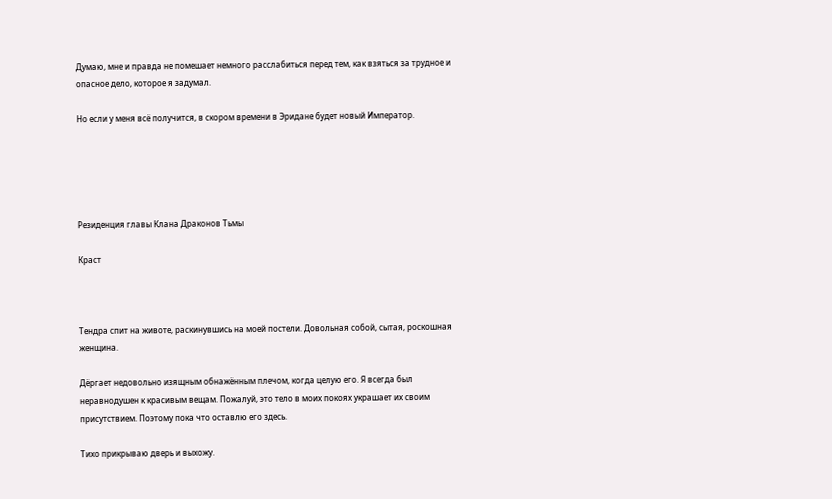Думаю, мне и правда не помешает немного расслабиться перед тем, как взяться за трудное и опасное дело, которое я задумал.

Но если у меня всё получится, в скором времени в Эридане будет новый Император.





Резиденция главы Клана Драконов Тьмы

Краст



Тендра спит на животе, раскинувшись на моей постели. Довольная собой, сытая, роскошная женщина.

Дёргает недовольно изящным обнажённым плечом, когда целую его. Я всегда был неравнодушен к красивым вещам. Пожалуй, это тело в моих покоях украшает их своим присутствием. Поэтому пока что оставлю его здесь.

Тихо прикрываю дверь и выхожу.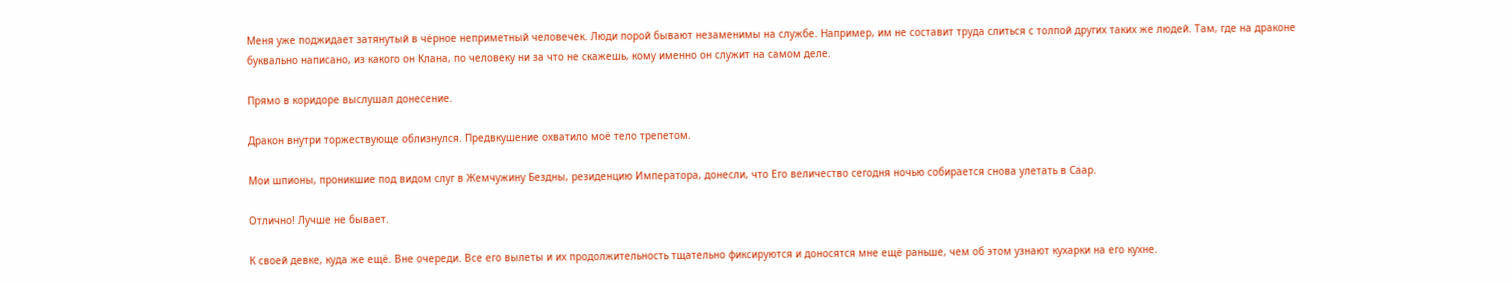Меня уже поджидает затянутый в чёрное неприметный человечек. Люди порой бывают незаменимы на службе. Например, им не составит труда слиться с толпой других таких же людей. Там, где на драконе буквально написано, из какого он Клана, по человеку ни за что не скажешь, кому именно он служит на самом деле.

Прямо в коридоре выслушал донесение.

Дракон внутри торжествующе облизнулся. Предвкушение охватило моё тело трепетом.

Мои шпионы, проникшие под видом слуг в Жемчужину Бездны, резиденцию Императора, донесли, что Его величество сегодня ночью собирается снова улетать в Саар.

Отлично! Лучше не бывает.

К своей девке, куда же ещё. Вне очереди. Все его вылеты и их продолжительность тщательно фиксируются и доносятся мне ещё раньше, чем об этом узнают кухарки на его кухне.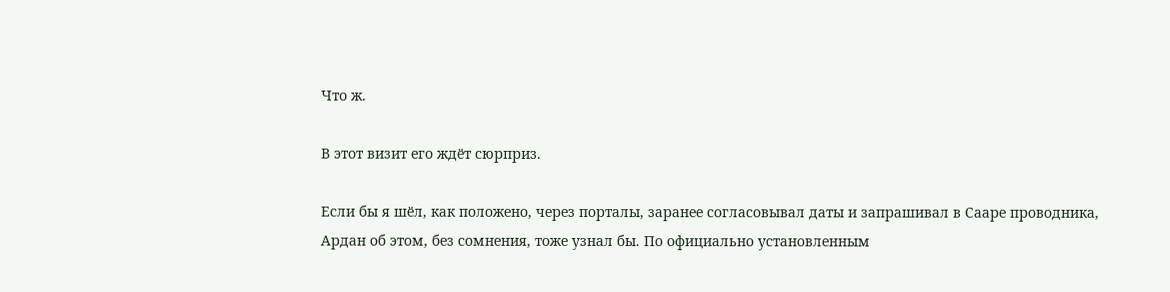Что ж.

В этот визит его ждёт сюрприз.

Если бы я шёл, как положено, через порталы, заранее согласовывал даты и запрашивал в Сааре проводника, Ардан об этом, без сомнения, тоже узнал бы. По официально установленным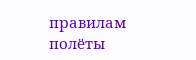правилам полёты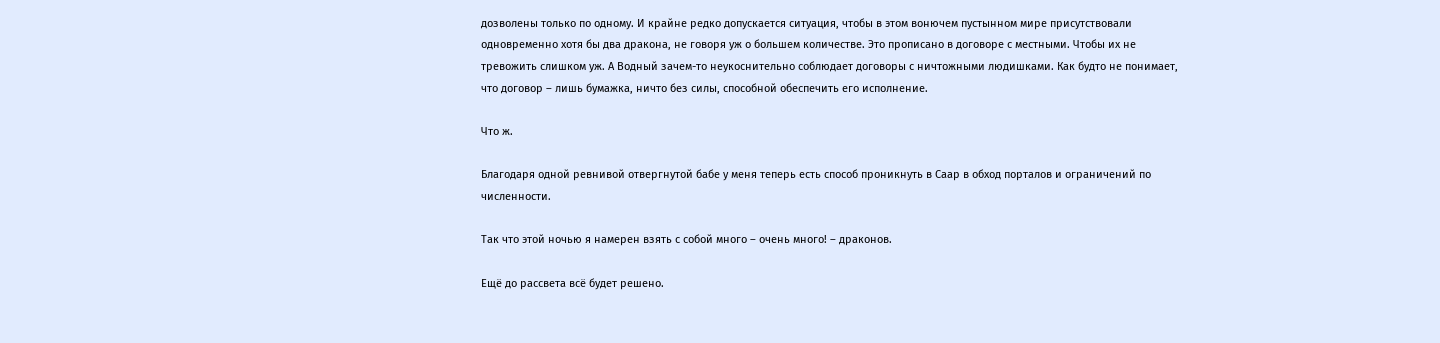дозволены только по одному. И крайне редко допускается ситуация, чтобы в этом вонючем пустынном мире присутствовали одновременно хотя бы два дракона, не говоря уж о большем количестве. Это прописано в договоре с местными. Чтобы их не тревожить слишком уж. А Водный зачем-то неукоснительно соблюдает договоры с ничтожными людишками. Как будто не понимает, что договор – лишь бумажка, ничто без силы, способной обеспечить его исполнение.

Что ж.

Благодаря одной ревнивой отвергнутой бабе у меня теперь есть способ проникнуть в Саар в обход порталов и ограничений по численности.

Так что этой ночью я намерен взять с собой много – очень много! – драконов.

Ещё до рассвета всё будет решено.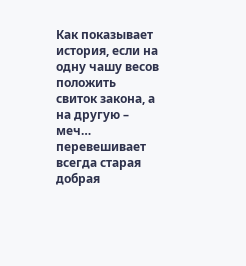Как показывает история, если на одну чашу весов положить свиток закона, а на другую – меч… перевешивает всегда старая добрая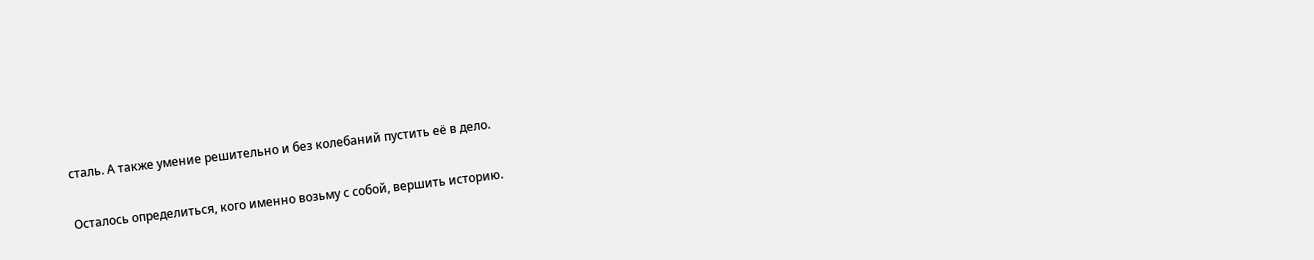сталь. А также умение решительно и без колебаний пустить её в дело.

Осталось определиться, кого именно возьму с собой, вершить историю.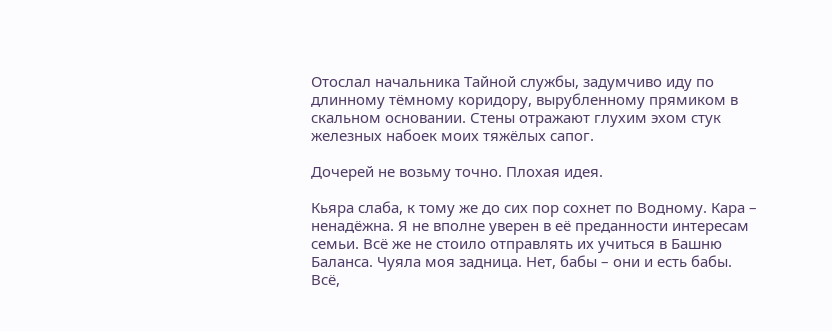Отослал начальника Тайной службы, задумчиво иду по длинному тёмному коридору, вырубленному прямиком в скальном основании. Стены отражают глухим эхом стук железных набоек моих тяжёлых сапог.

Дочерей не возьму точно. Плохая идея.

Кьяра слаба, к тому же до сих пор сохнет по Водному. Кара – ненадёжна. Я не вполне уверен в её преданности интересам семьи. Всё же не стоило отправлять их учиться в Башню Баланса. Чуяла моя задница. Нет, бабы – они и есть бабы. Всё,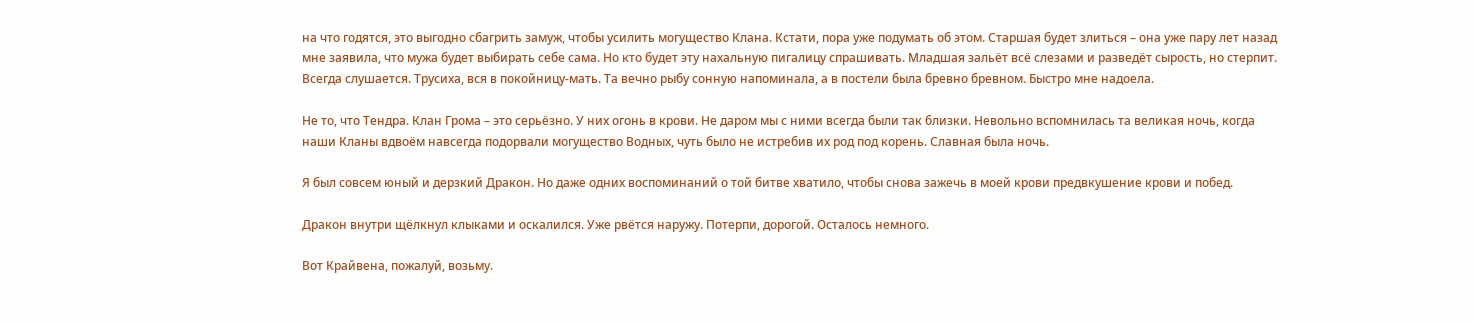на что годятся, это выгодно сбагрить замуж, чтобы усилить могущество Клана. Кстати, пора уже подумать об этом. Старшая будет злиться – она уже пару лет назад мне заявила, что мужа будет выбирать себе сама. Но кто будет эту нахальную пигалицу спрашивать. Младшая зальёт всё слезами и разведёт сырость, но стерпит. Всегда слушается. Трусиха, вся в покойницу-мать. Та вечно рыбу сонную напоминала, а в постели была бревно бревном. Быстро мне надоела.

Не то, что Тендра. Клан Грома – это серьёзно. У них огонь в крови. Не даром мы с ними всегда были так близки. Невольно вспомнилась та великая ночь, когда наши Кланы вдвоём навсегда подорвали могущество Водных, чуть было не истребив их род под корень. Славная была ночь.

Я был совсем юный и дерзкий Дракон. Но даже одних воспоминаний о той битве хватило, чтобы снова зажечь в моей крови предвкушение крови и побед.

Дракон внутри щёлкнул клыками и оскалился. Уже рвётся наружу. Потерпи, дорогой. Осталось немного.

Вот Крайвена, пожалуй, возьму.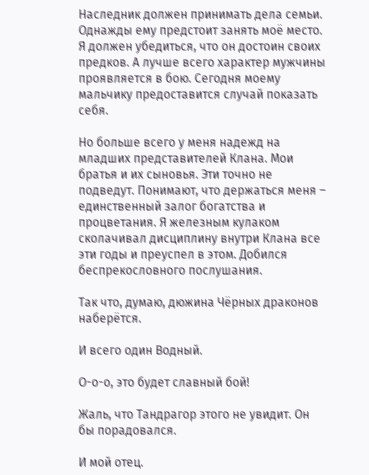Наследник должен принимать дела семьи. Однажды ему предстоит занять моё место. Я должен убедиться, что он достоин своих предков. А лучше всего характер мужчины проявляется в бою. Сегодня моему мальчику предоставится случай показать себя.

Но больше всего у меня надежд на младших представителей Клана. Мои братья и их сыновья. Эти точно не подведут. Понимают, что держаться меня – единственный залог богатства и процветания. Я железным кулаком сколачивал дисциплину внутри Клана все эти годы и преуспел в этом. Добился беспрекословного послушания.

Так что, думаю, дюжина Чёрных драконов наберётся.

И всего один Водный.

О-о-о, это будет славный бой!

Жаль, что Тандрагор этого не увидит. Он бы порадовался.

И мой отец.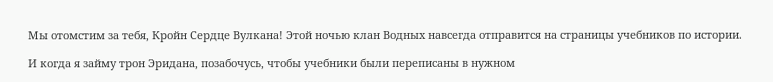Мы отомстим за тебя, Кройн Сердце Вулкана! Этой ночью клан Водных навсегда отправится на страницы учебников по истории.

И когда я займу трон Эридана, позабочусь, чтобы учебники были переписаны в нужном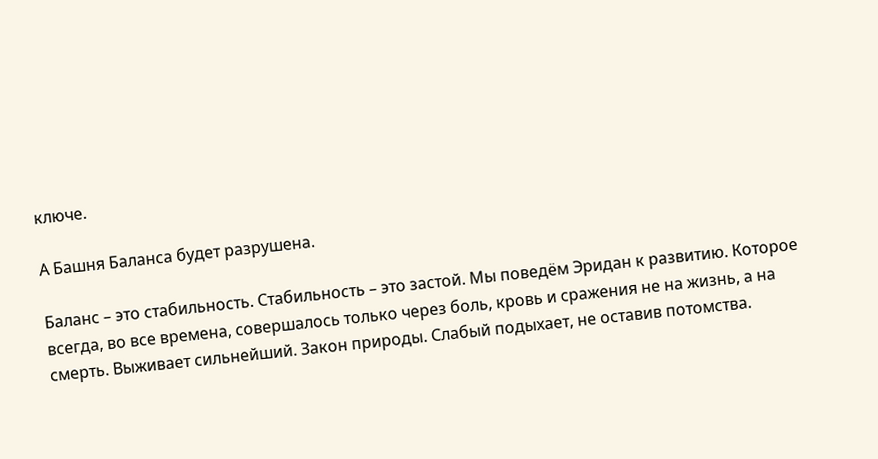ключе.

А Башня Баланса будет разрушена.

Баланс – это стабильность. Стабильность – это застой. Мы поведём Эридан к развитию. Которое всегда, во все времена, совершалось только через боль, кровь и сражения не на жизнь, а на смерть. Выживает сильнейший. Закон природы. Слабый подыхает, не оставив потомства.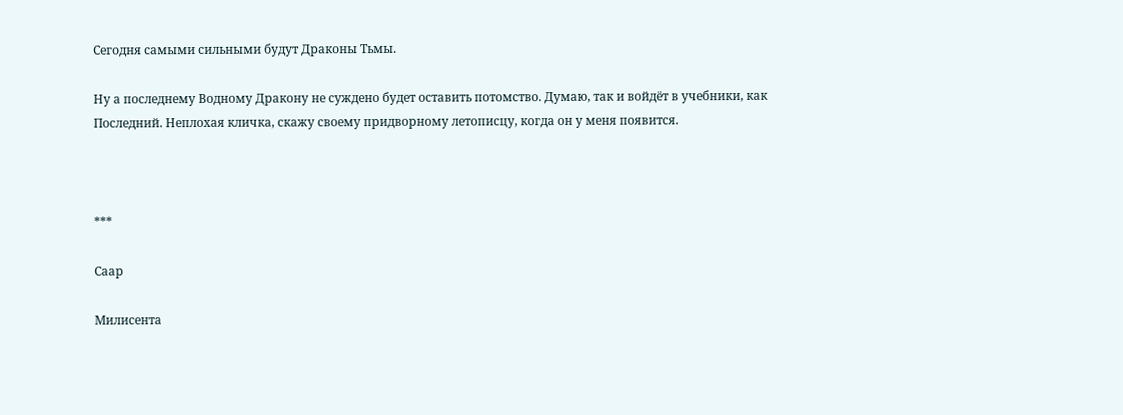Сегодня самыми сильными будут Драконы Тьмы.

Ну а последнему Водному Дракону не суждено будет оставить потомство. Думаю, так и войдёт в учебники, как Последний. Неплохая кличка, скажу своему придворному летописцу, когда он у меня появится.



***

Саар

Милисента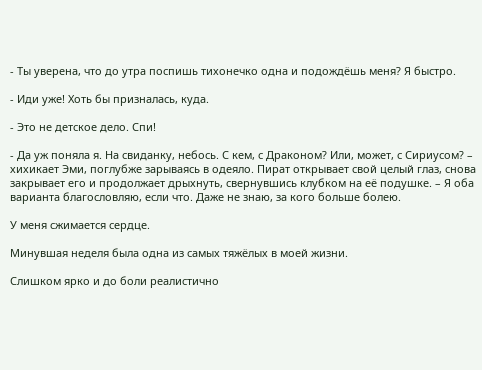- Ты уверена, что до утра поспишь тихонечко одна и подождёшь меня? Я быстро.

- Иди уже! Хоть бы призналась, куда.

- Это не детское дело. Спи!

- Да уж поняла я. На свиданку, небось. С кем, с Драконом? Или, может, с Сириусом? – хихикает Эми, поглубже зарываясь в одеяло. Пират открывает свой целый глаз, снова закрывает его и продолжает дрыхнуть, свернувшись клубком на её подушке. – Я оба варианта благословляю, если что. Даже не знаю, за кого больше болею.

У меня сжимается сердце.

Минувшая неделя была одна из самых тяжёлых в моей жизни.

Слишком ярко и до боли реалистично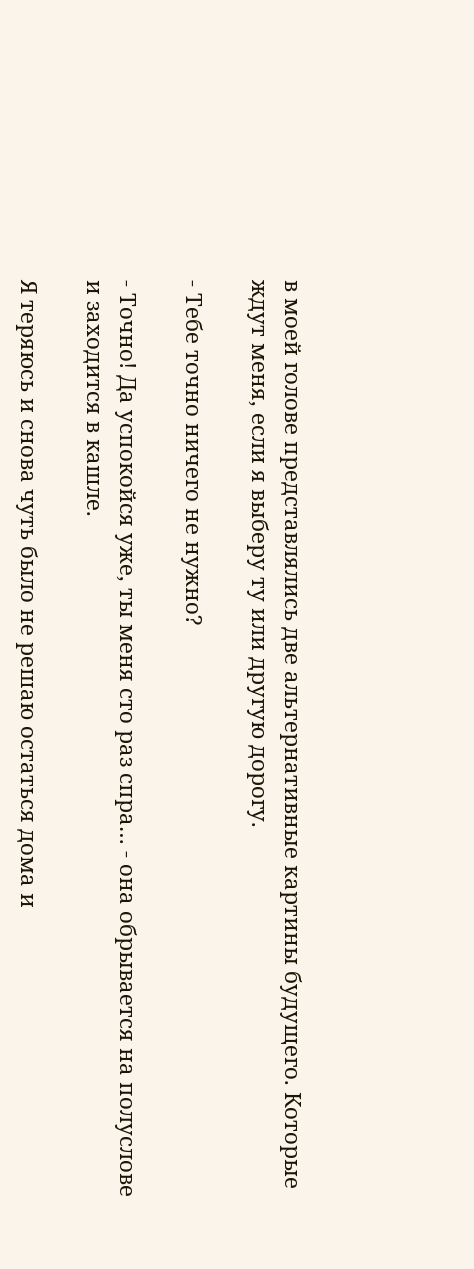в моей голове представлялись две альтернативные картины будущего. Которые ждут меня, если я выберу ту или другую дорогу.

- Тебе точно ничего не нужно?

- Точно! Да успокойся уже, ты меня сто раз спра… - она обрывается на полуслове и заходится в кашле.

Я теряюсь и снова чуть было не решаю остаться дома и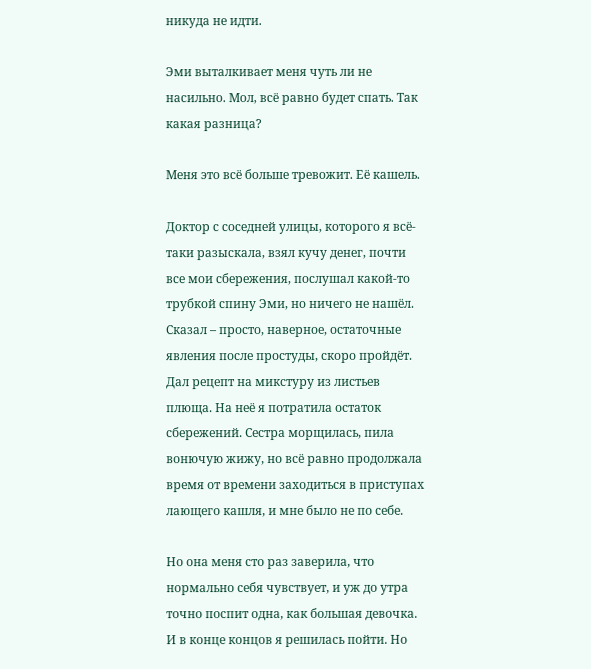никуда не идти.

Эми выталкивает меня чуть ли не насильно. Мол, всё равно будет спать. Так какая разница?

Меня это всё больше тревожит. Её кашель.

Доктор с соседней улицы, которого я всё-таки разыскала, взял кучу денег, почти все мои сбережения, послушал какой-то трубкой спину Эми, но ничего не нашёл. Сказал – просто, наверное, остаточные явления после простуды, скоро пройдёт. Дал рецепт на микстуру из листьев плюща. На неё я потратила остаток сбережений. Сестра морщилась, пила вонючую жижу, но всё равно продолжала время от времени заходиться в приступах лающего кашля, и мне было не по себе.

Но она меня сто раз заверила, что нормально себя чувствует, и уж до утра точно поспит одна, как большая девочка. И в конце концов я решилась пойти. Но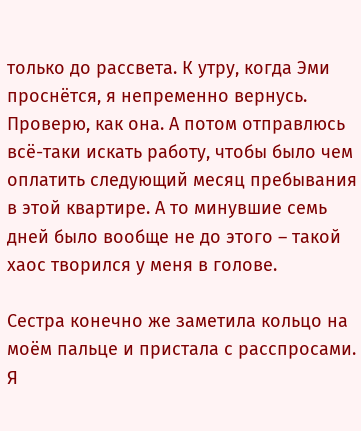только до рассвета. К утру, когда Эми проснётся, я непременно вернусь. Проверю, как она. А потом отправлюсь всё-таки искать работу, чтобы было чем оплатить следующий месяц пребывания в этой квартире. А то минувшие семь дней было вообще не до этого – такой хаос творился у меня в голове.

Сестра конечно же заметила кольцо на моём пальце и пристала с расспросами. Я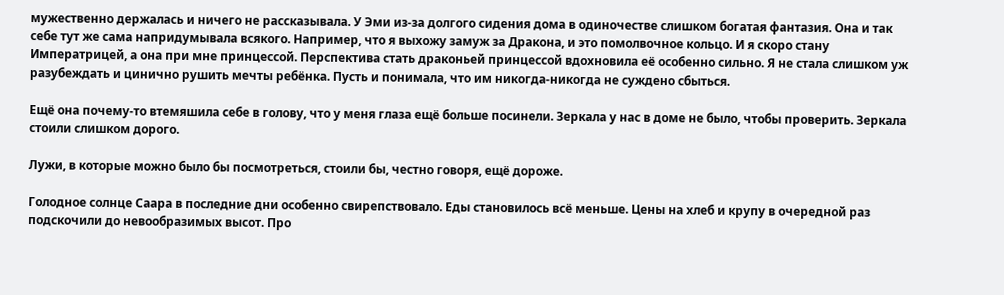мужественно держалась и ничего не рассказывала. У Эми из-за долгого сидения дома в одиночестве слишком богатая фантазия. Она и так себе тут же сама напридумывала всякого. Например, что я выхожу замуж за Дракона, и это помолвочное кольцо. И я скоро стану Императрицей, а она при мне принцессой. Перспектива стать драконьей принцессой вдохновила её особенно сильно. Я не стала слишком уж разубеждать и цинично рушить мечты ребёнка. Пусть и понимала, что им никогда-никогда не суждено сбыться.

Ещё она почему-то втемяшила себе в голову, что у меня глаза ещё больше посинели. Зеркала у нас в доме не было, чтобы проверить. Зеркала стоили слишком дорого.

Лужи, в которые можно было бы посмотреться, стоили бы, честно говоря, ещё дороже.

Голодное солнце Саара в последние дни особенно свирепствовало. Еды становилось всё меньше. Цены на хлеб и крупу в очередной раз подскочили до невообразимых высот. Про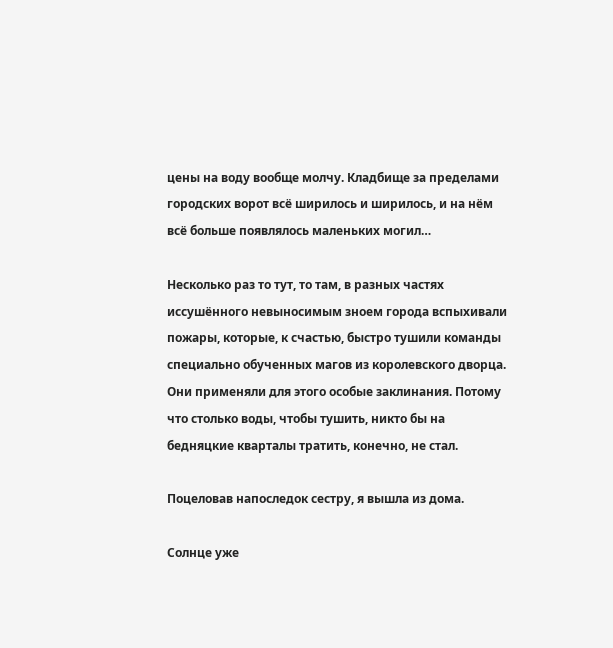цены на воду вообще молчу. Кладбище за пределами городских ворот всё ширилось и ширилось, и на нём всё больше появлялось маленьких могил…

Несколько раз то тут, то там, в разных частях иссушённого невыносимым зноем города вспыхивали пожары, которые, к счастью, быстро тушили команды специально обученных магов из королевского дворца. Они применяли для этого особые заклинания. Потому что столько воды, чтобы тушить, никто бы на бедняцкие кварталы тратить, конечно, не стал.

Поцеловав напоследок сестру, я вышла из дома.

Солнце уже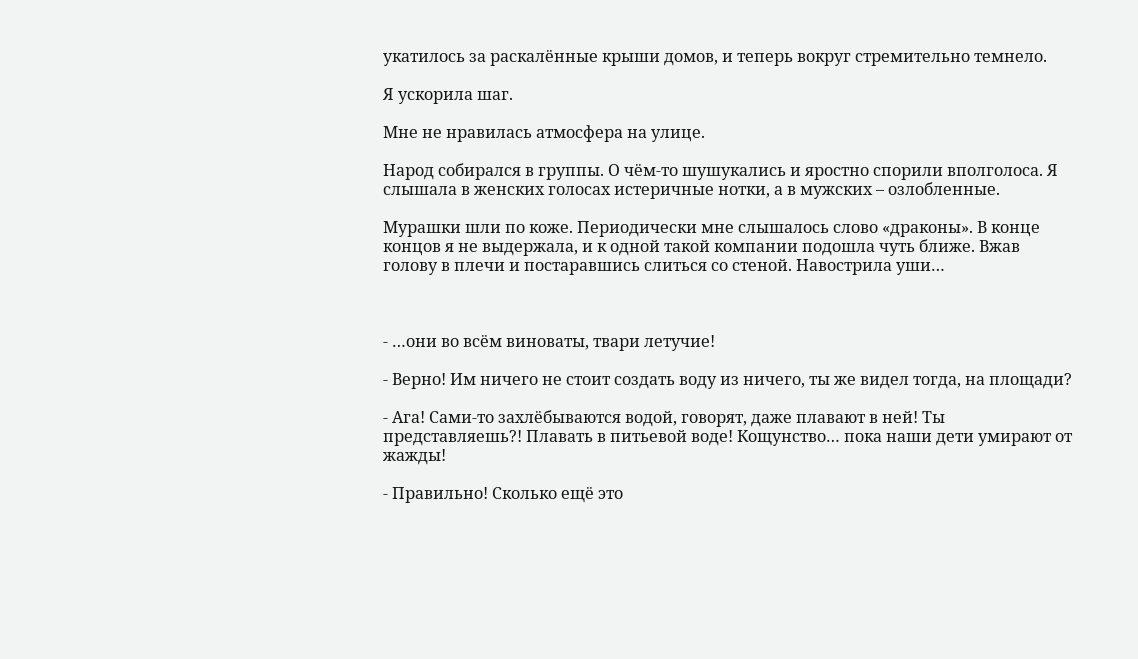укатилось за раскалённые крыши домов, и теперь вокруг стремительно темнело.

Я ускорила шаг.

Мне не нравилась атмосфера на улице.

Народ собирался в группы. О чём-то шушукались и яростно спорили вполголоса. Я слышала в женских голосах истеричные нотки, а в мужских – озлобленные.

Мурашки шли по коже. Периодически мне слышалось слово «драконы». В конце концов я не выдержала, и к одной такой компании подошла чуть ближе. Вжав голову в плечи и постаравшись слиться со стеной. Навострила уши…



- …они во всём виноваты, твари летучие!

- Верно! Им ничего не стоит создать воду из ничего, ты же видел тогда, на площади?

- Ага! Сами-то захлёбываются водой, говорят, даже плавают в ней! Ты представляешь?! Плавать в питьевой воде! Кощунство… пока наши дети умирают от жажды!

- Правильно! Сколько ещё это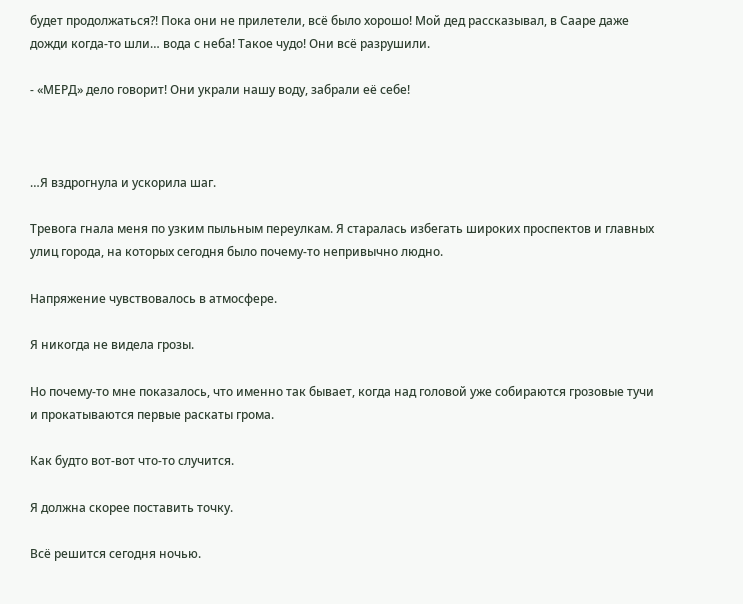будет продолжаться?! Пока они не прилетели, всё было хорошо! Мой дед рассказывал, в Сааре даже дожди когда-то шли… вода с неба! Такое чудо! Они всё разрушили.

- «МЕРД» дело говорит! Они украли нашу воду, забрали её себе!



…Я вздрогнула и ускорила шаг.

Тревога гнала меня по узким пыльным переулкам. Я старалась избегать широких проспектов и главных улиц города, на которых сегодня было почему-то непривычно людно.

Напряжение чувствовалось в атмосфере.

Я никогда не видела грозы.

Но почему-то мне показалось, что именно так бывает, когда над головой уже собираются грозовые тучи и прокатываются первые раскаты грома.

Как будто вот-вот что-то случится.

Я должна скорее поставить точку.

Всё решится сегодня ночью.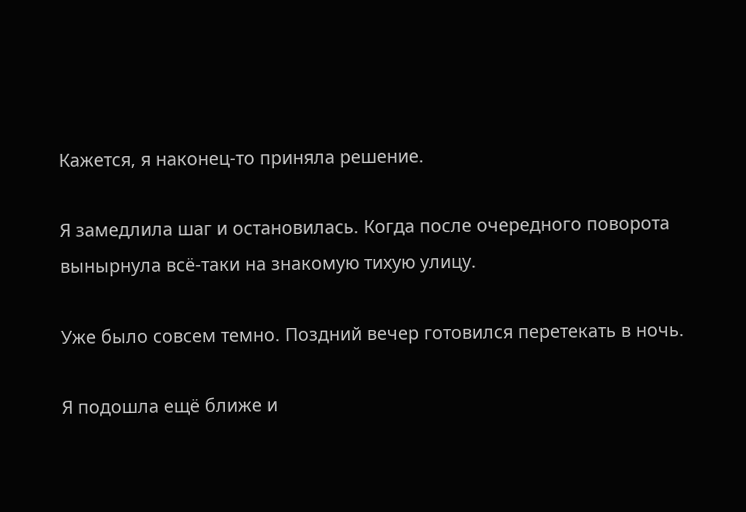Кажется, я наконец-то приняла решение.

Я замедлила шаг и остановилась. Когда после очередного поворота вынырнула всё-таки на знакомую тихую улицу.

Уже было совсем темно. Поздний вечер готовился перетекать в ночь.

Я подошла ещё ближе и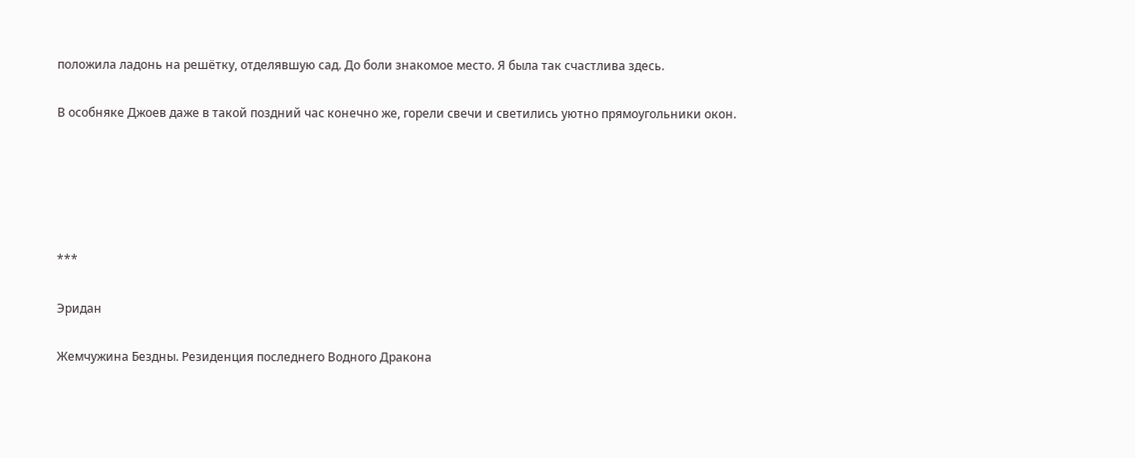положила ладонь на решётку, отделявшую сад. До боли знакомое место. Я была так счастлива здесь.

В особняке Джоев даже в такой поздний час конечно же, горели свечи и светились уютно прямоугольники окон.





***

Эридан

Жемчужина Бездны. Резиденция последнего Водного Дракона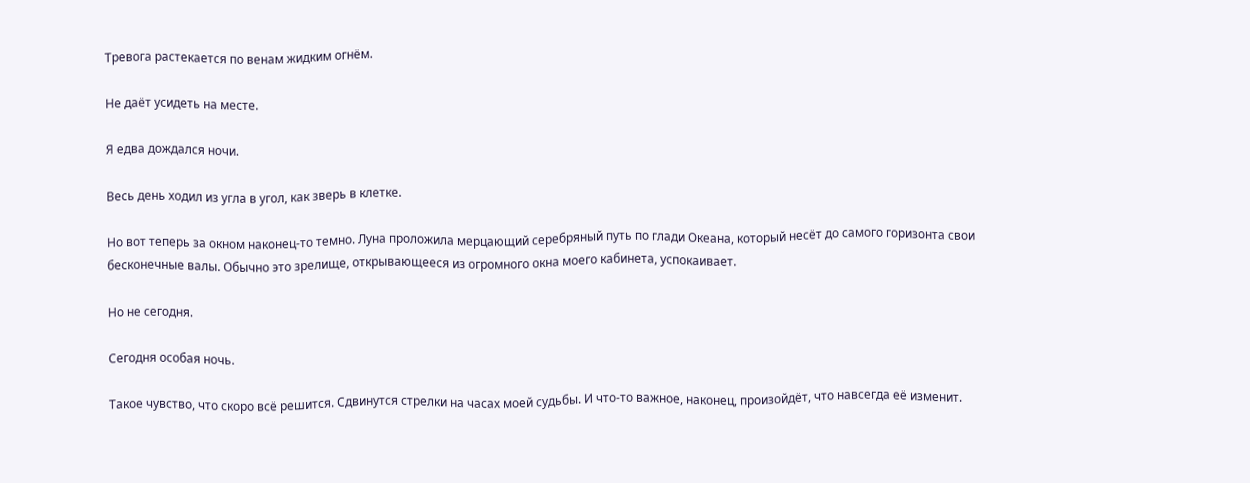Тревога растекается по венам жидким огнём.

Не даёт усидеть на месте.

Я едва дождался ночи.

Весь день ходил из угла в угол, как зверь в клетке.

Но вот теперь за окном наконец-то темно. Луна проложила мерцающий серебряный путь по глади Океана, который несёт до самого горизонта свои бесконечные валы. Обычно это зрелище, открывающееся из огромного окна моего кабинета, успокаивает.

Но не сегодня.

Сегодня особая ночь.

Такое чувство, что скоро всё решится. Сдвинутся стрелки на часах моей судьбы. И что-то важное, наконец, произойдёт, что навсегда её изменит.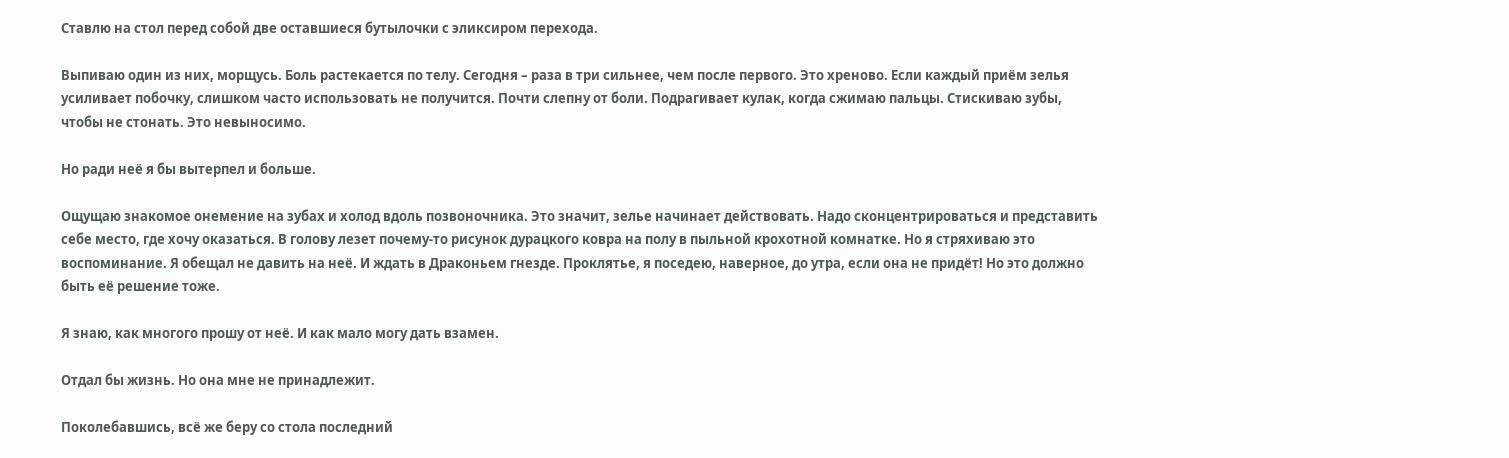Ставлю на стол перед собой две оставшиеся бутылочки с эликсиром перехода.

Выпиваю один из них, морщусь. Боль растекается по телу. Сегодня – раза в три сильнее, чем после первого. Это хреново. Если каждый приём зелья усиливает побочку, слишком часто использовать не получится. Почти слепну от боли. Подрагивает кулак, когда сжимаю пальцы. Стискиваю зубы, чтобы не стонать. Это невыносимо.

Но ради неё я бы вытерпел и больше.

Ощущаю знакомое онемение на зубах и холод вдоль позвоночника. Это значит, зелье начинает действовать. Надо сконцентрироваться и представить себе место, где хочу оказаться. В голову лезет почему-то рисунок дурацкого ковра на полу в пыльной крохотной комнатке. Но я стряхиваю это воспоминание. Я обещал не давить на неё. И ждать в Драконьем гнезде. Проклятье, я поседею, наверное, до утра, если она не придёт! Но это должно быть её решение тоже.

Я знаю, как многого прошу от неё. И как мало могу дать взамен.

Отдал бы жизнь. Но она мне не принадлежит.

Поколебавшись, всё же беру со стола последний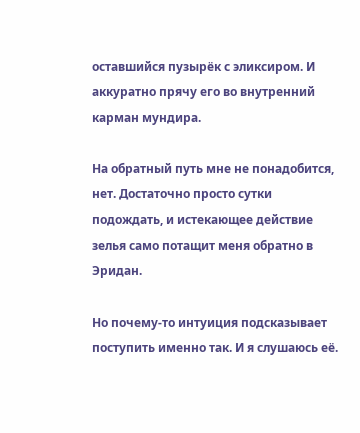оставшийся пузырёк с эликсиром. И аккуратно прячу его во внутренний карман мундира.

На обратный путь мне не понадобится, нет. Достаточно просто сутки подождать, и истекающее действие зелья само потащит меня обратно в Эридан.

Но почему-то интуиция подсказывает поступить именно так. И я слушаюсь её.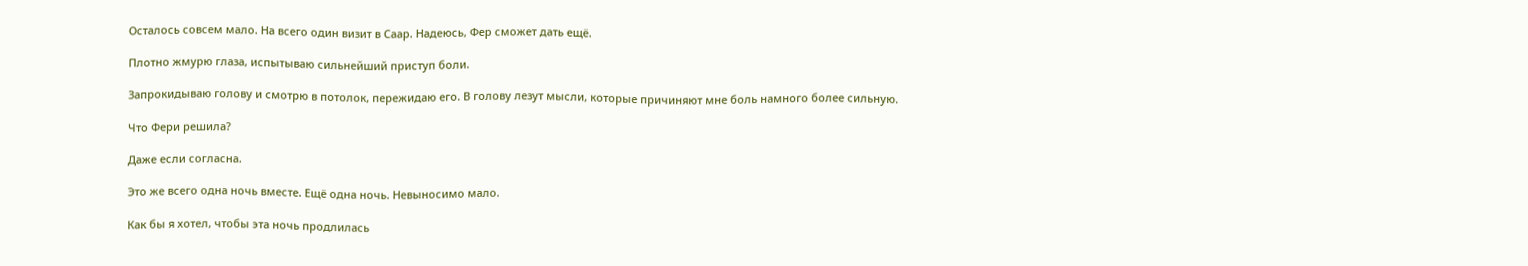Осталось совсем мало. На всего один визит в Саар. Надеюсь, Фер сможет дать ещё.

Плотно жмурю глаза, испытываю сильнейший приступ боли.

Запрокидываю голову и смотрю в потолок, пережидаю его. В голову лезут мысли, которые причиняют мне боль намного более сильную.

Что Фери решила?

Даже если согласна.

Это же всего одна ночь вместе. Ещё одна ночь. Невыносимо мало.

Как бы я хотел, чтобы эта ночь продлилась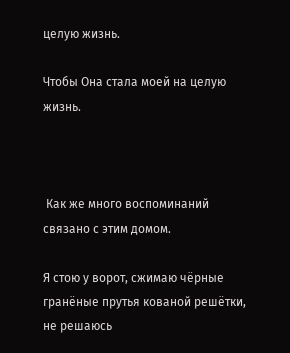целую жизнь.

Чтобы Она стала моей на целую жизнь.



 Как же много воспоминаний связано с этим домом.

Я стою у ворот, сжимаю чёрные гранёные прутья кованой решётки, не решаюсь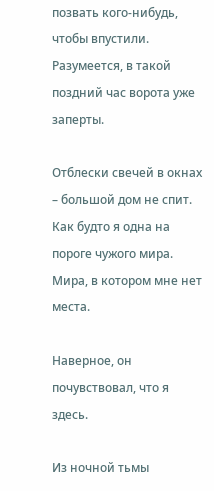позвать кого-нибудь, чтобы впустили. Разумеется, в такой поздний час ворота уже заперты.

Отблески свечей в окнах – большой дом не спит. Как будто я одна на пороге чужого мира. Мира, в котором мне нет места.

Наверное, он почувствовал, что я здесь.

Из ночной тьмы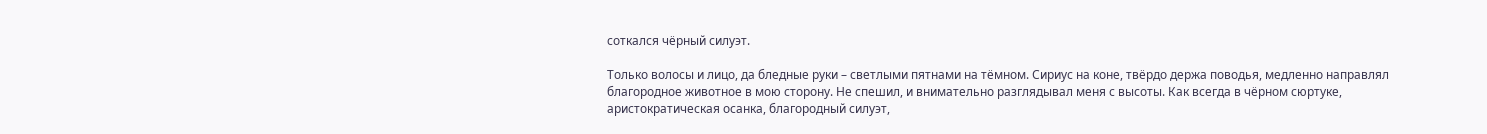соткался чёрный силуэт.

Только волосы и лицо, да бледные руки – светлыми пятнами на тёмном. Сириус на коне, твёрдо держа поводья, медленно направлял благородное животное в мою сторону. Не спешил, и внимательно разглядывал меня с высоты. Как всегда в чёрном сюртуке, аристократическая осанка, благородный силуэт,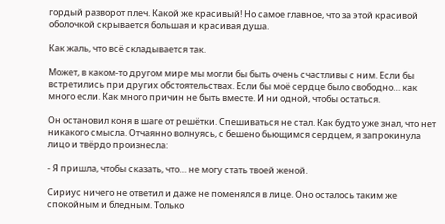гордый разворот плеч. Какой же красивый! Но самое главное, что за этой красивой оболочкой скрывается большая и красивая душа.

Как жаль, что всё складывается так.

Может, в каком-то другом мире мы могли бы быть очень счастливы с ним. Если бы встретились при других обстоятельствах. Если бы моё сердце было свободно… как много если. Как много причин не быть вместе. И ни одной, чтобы остаться.

Он остановил коня в шаге от решётки. Спешиваться не стал. Как будто уже знал, что нет никакого смысла. Отчаянно волнуясь, с бешено бьющимся сердцем, я запрокинула лицо и твёрдо произнесла:

- Я пришла, чтобы сказать, что… не могу стать твоей женой.

Сириус ничего не ответил и даже не поменялся в лице. Оно осталось таким же спокойным и бледным. Только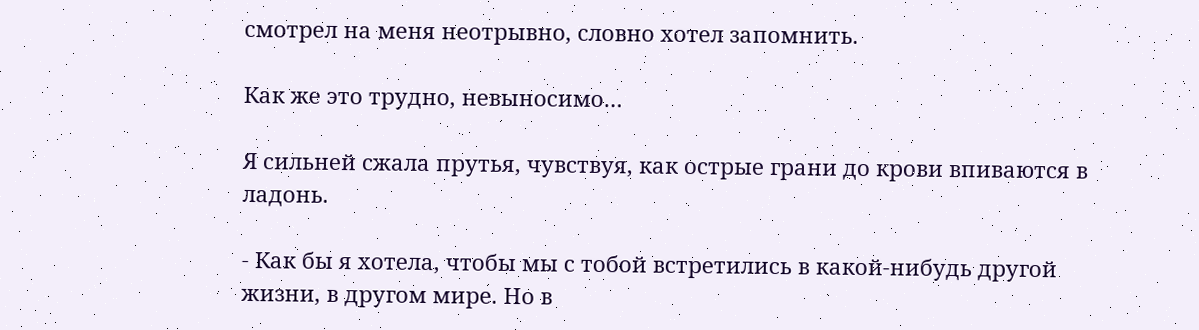смотрел на меня неотрывно, словно хотел запомнить.

Как же это трудно, невыносимо…

Я сильней сжала прутья, чувствуя, как острые грани до крови впиваются в ладонь.

- Как бы я хотела, чтобы мы с тобой встретились в какой-нибудь другой жизни, в другом мире. Но в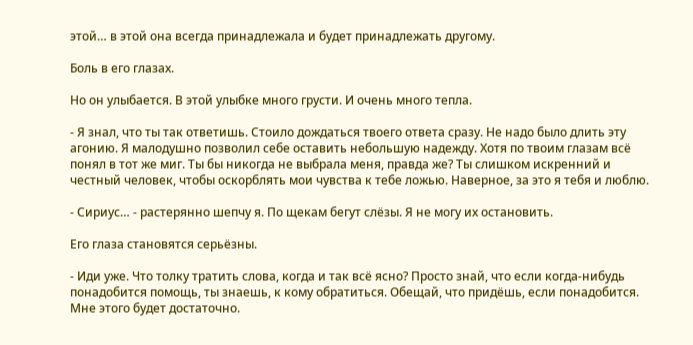этой… в этой она всегда принадлежала и будет принадлежать другому.

Боль в его глазах.

Но он улыбается. В этой улыбке много грусти. И очень много тепла.

- Я знал, что ты так ответишь. Стоило дождаться твоего ответа сразу. Не надо было длить эту агонию. Я малодушно позволил себе оставить небольшую надежду. Хотя по твоим глазам всё понял в тот же миг. Ты бы никогда не выбрала меня, правда же? Ты слишком искренний и честный человек, чтобы оскорблять мои чувства к тебе ложью. Наверное, за это я тебя и люблю.

- Сириус… - растерянно шепчу я. По щекам бегут слёзы. Я не могу их остановить.

Его глаза становятся серьёзны.

- Иди уже. Что толку тратить слова, когда и так всё ясно? Просто знай, что если когда-нибудь понадобится помощь, ты знаешь, к кому обратиться. Обещай, что придёшь, если понадобится. Мне этого будет достаточно.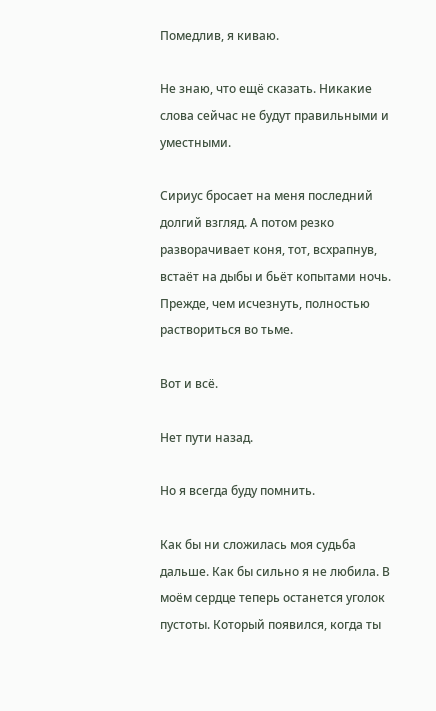Помедлив, я киваю.

Не знаю, что ещё сказать. Никакие слова сейчас не будут правильными и уместными.

Сириус бросает на меня последний долгий взгляд. А потом резко разворачивает коня, тот, всхрапнув, встаёт на дыбы и бьёт копытами ночь. Прежде, чем исчезнуть, полностью раствориться во тьме.

Вот и всё.

Нет пути назад.

Но я всегда буду помнить.

Как бы ни сложилась моя судьба дальше. Как бы сильно я не любила. В моём сердце теперь останется уголок пустоты. Который появился, когда ты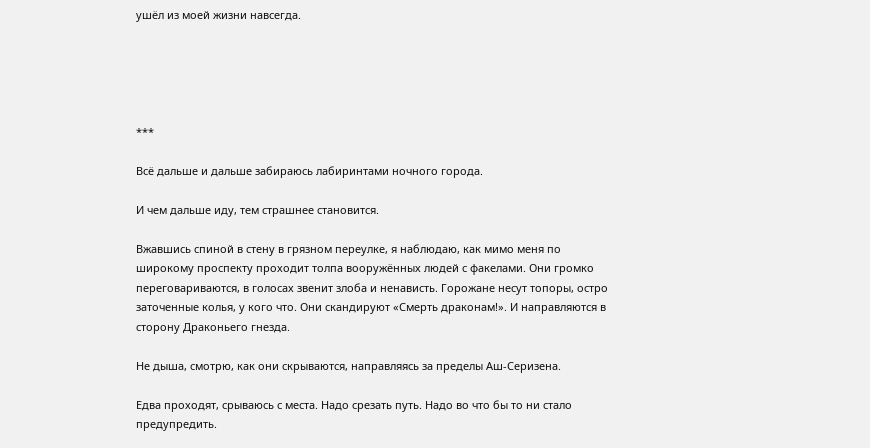ушёл из моей жизни навсегда.





***

Всё дальше и дальше забираюсь лабиринтами ночного города.

И чем дальше иду, тем страшнее становится.

Вжавшись спиной в стену в грязном переулке, я наблюдаю, как мимо меня по широкому проспекту проходит толпа вооружённых людей с факелами. Они громко переговариваются, в голосах звенит злоба и ненависть. Горожане несут топоры, остро заточенные колья, у кого что. Они скандируют «Смерть драконам!». И направляются в сторону Драконьего гнезда.

Не дыша, смотрю, как они скрываются, направляясь за пределы Аш-Серизена.

Едва проходят, срываюсь с места. Надо срезать путь. Надо во что бы то ни стало предупредить.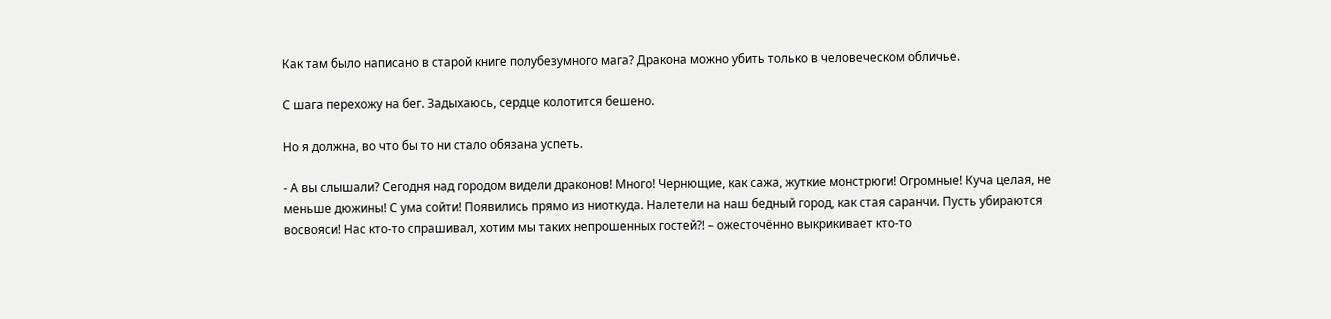Как там было написано в старой книге полубезумного мага? Дракона можно убить только в человеческом обличье.

С шага перехожу на бег. Задыхаюсь, сердце колотится бешено.

Но я должна, во что бы то ни стало обязана успеть.

- А вы слышали? Сегодня над городом видели драконов! Много! Чернющие, как сажа, жуткие монстрюги! Огромные! Куча целая, не меньше дюжины! С ума сойти! Появились прямо из ниоткуда. Налетели на наш бедный город, как стая саранчи. Пусть убираются восвояси! Нас кто-то спрашивал, хотим мы таких непрошенных гостей?! – ожесточённо выкрикивает кто-то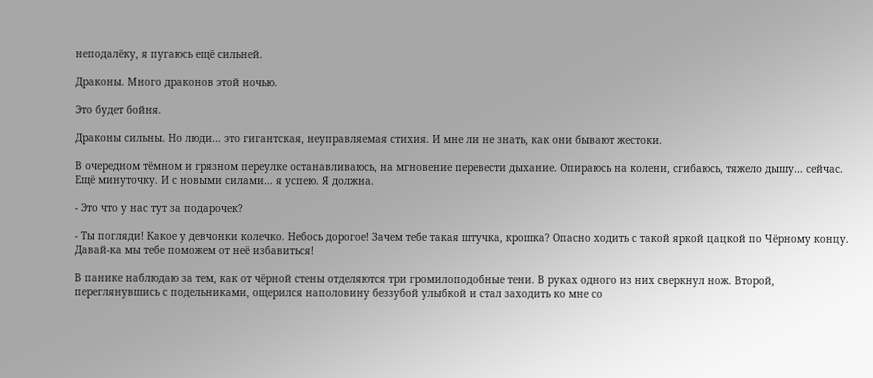неподалёку, я пугаюсь ещё сильней.

Драконы. Много драконов этой ночью.

Это будет бойня.

Драконы сильны. Но люди… это гигантская, неуправляемая стихия. И мне ли не знать, как они бывают жестоки.

В очередном тёмном и грязном переулке останавливаюсь, на мгновение перевести дыхание. Опираюсь на колени, сгибаюсь, тяжело дышу… сейчас. Ещё минуточку. И с новыми силами… я успею. Я должна.

- Это что у нас тут за подарочек?

- Ты погляди! Какое у девчонки колечко. Небось дорогое! Зачем тебе такая штучка, крошка? Опасно ходить с такой яркой цацкой по Чёрному концу. Давай-ка мы тебе поможем от неё избавиться!

В панике наблюдаю за тем, как от чёрной стены отделяются три громилоподобные тени. В руках одного из них сверкнул нож. Второй, переглянувшись с подельниками, ощерился наполовину беззубой улыбкой и стал заходить ко мне со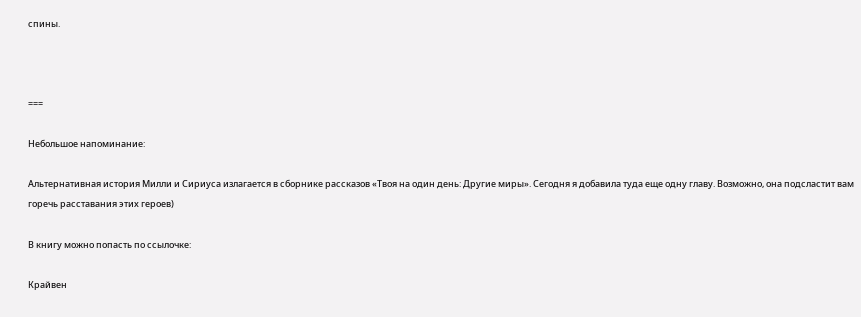спины.



===

Небольшое напоминание:

Альтернативная история Милли и Сириуса излагается в сборнике рассказов «Твоя на один день: Другие миры». Сегодня я добавила туда еще одну главу. Возможно, она подсластит вам горечь расставания этих героев)

В книгу можно попасть по ссылочке:

Крайвен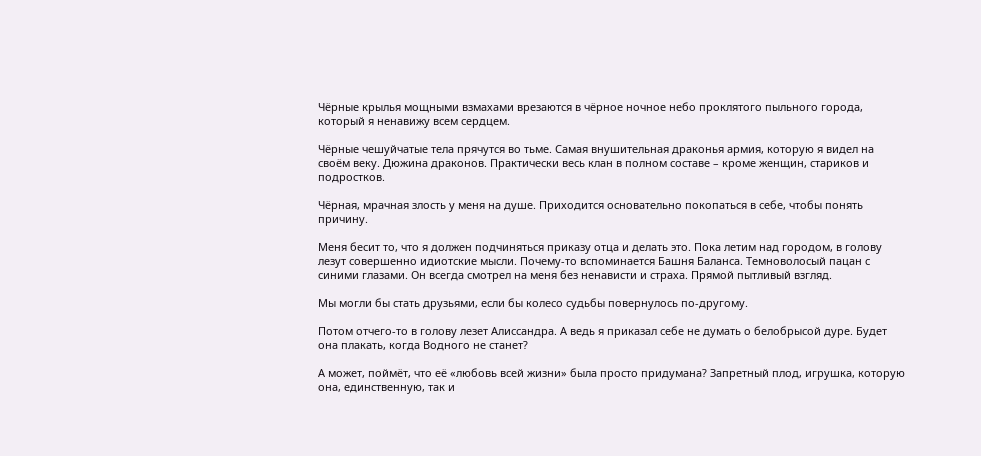Чёрные крылья мощными взмахами врезаются в чёрное ночное небо проклятого пыльного города, который я ненавижу всем сердцем.

Чёрные чешуйчатые тела прячутся во тьме. Самая внушительная драконья армия, которую я видел на своём веку. Дюжина драконов. Практически весь клан в полном составе – кроме женщин, стариков и подростков.

Чёрная, мрачная злость у меня на душе. Приходится основательно покопаться в себе, чтобы понять причину.

Меня бесит то, что я должен подчиняться приказу отца и делать это. Пока летим над городом, в голову лезут совершенно идиотские мысли. Почему-то вспоминается Башня Баланса. Темноволосый пацан с синими глазами. Он всегда смотрел на меня без ненависти и страха. Прямой пытливый взгляд.

Мы могли бы стать друзьями, если бы колесо судьбы повернулось по-другому.

Потом отчего-то в голову лезет Алиссандра. А ведь я приказал себе не думать о белобрысой дуре. Будет она плакать, когда Водного не станет?

А может, поймёт, что её «любовь всей жизни» была просто придумана? Запретный плод, игрушка, которую она, единственную, так и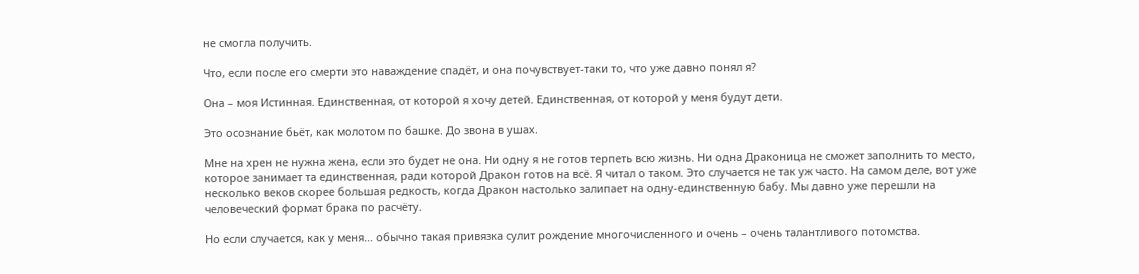не смогла получить.

Что, если после его смерти это наваждение спадёт, и она почувствует-таки то, что уже давно понял я?

Она – моя Истинная. Единственная, от которой я хочу детей. Единственная, от которой у меня будут дети.

Это осознание бьёт, как молотом по башке. До звона в ушах.

Мне на хрен не нужна жена, если это будет не она. Ни одну я не готов терпеть всю жизнь. Ни одна Драконица не сможет заполнить то место, которое занимает та единственная, ради которой Дракон готов на всё. Я читал о таком. Это случается не так уж часто. На самом деле, вот уже несколько веков скорее большая редкость, когда Дракон настолько залипает на одну-единственную бабу. Мы давно уже перешли на человеческий формат брака по расчёту.

Но если случается, как у меня… обычно такая привязка сулит рождение многочисленного и очень – очень талантливого потомства.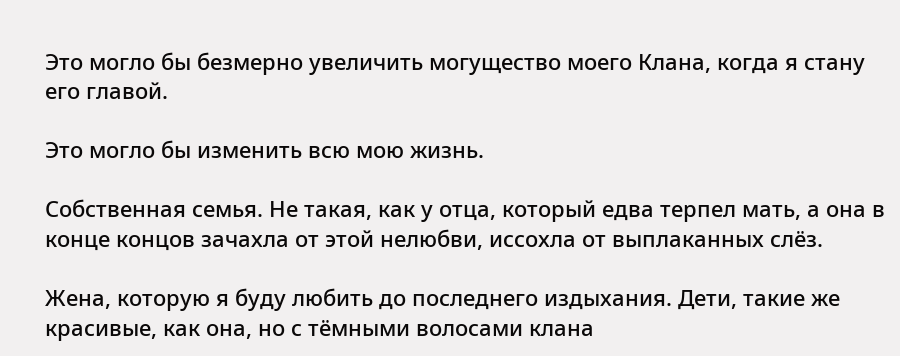Это могло бы безмерно увеличить могущество моего Клана, когда я стану его главой.

Это могло бы изменить всю мою жизнь.

Собственная семья. Не такая, как у отца, который едва терпел мать, а она в конце концов зачахла от этой нелюбви, иссохла от выплаканных слёз.

Жена, которую я буду любить до последнего издыхания. Дети, такие же красивые, как она, но с тёмными волосами клана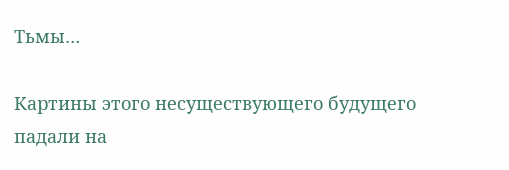Тьмы…

Картины этого несуществующего будущего падали на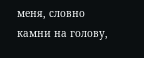меня, словно камни на голову,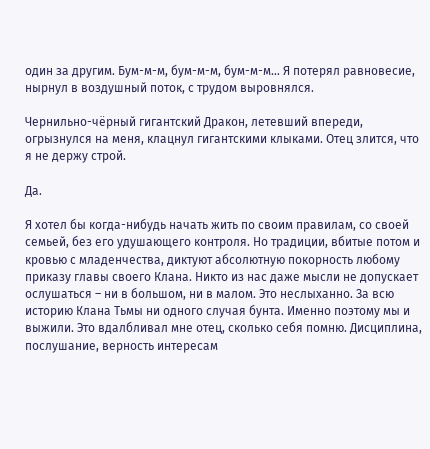один за другим. Бум-м-м, бум-м-м, бум-м-м… Я потерял равновесие, нырнул в воздушный поток, с трудом выровнялся.

Чернильно-чёрный гигантский Дракон, летевший впереди, огрызнулся на меня, клацнул гигантскими клыками. Отец злится, что я не держу строй.

Да.

Я хотел бы когда-нибудь начать жить по своим правилам, со своей семьей, без его удушающего контроля. Но традиции, вбитые потом и кровью с младенчества, диктуют абсолютную покорность любому приказу главы своего Клана. Никто из нас даже мысли не допускает ослушаться – ни в большом, ни в малом. Это неслыханно. За всю историю Клана Тьмы ни одного случая бунта. Именно поэтому мы и выжили. Это вдалбливал мне отец, сколько себя помню. Дисциплина, послушание, верность интересам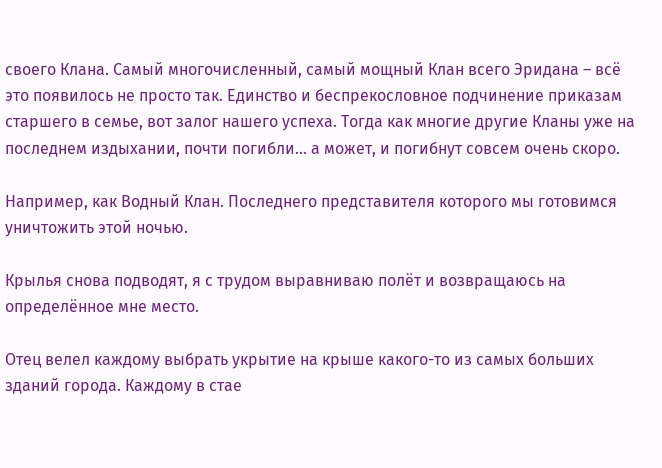своего Клана. Самый многочисленный, самый мощный Клан всего Эридана – всё это появилось не просто так. Единство и беспрекословное подчинение приказам старшего в семье, вот залог нашего успеха. Тогда как многие другие Кланы уже на последнем издыхании, почти погибли… а может, и погибнут совсем очень скоро.

Например, как Водный Клан. Последнего представителя которого мы готовимся уничтожить этой ночью.

Крылья снова подводят, я с трудом выравниваю полёт и возвращаюсь на определённое мне место.

Отец велел каждому выбрать укрытие на крыше какого-то из самых больших зданий города. Каждому в стае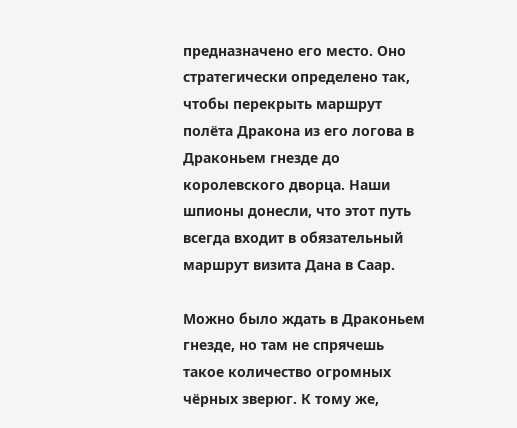предназначено его место. Оно стратегически определено так, чтобы перекрыть маршрут полёта Дракона из его логова в Драконьем гнезде до королевского дворца. Наши шпионы донесли, что этот путь всегда входит в обязательный маршрут визита Дана в Саар.

Можно было ждать в Драконьем гнезде, но там не спрячешь такое количество огромных чёрных зверюг. К тому же,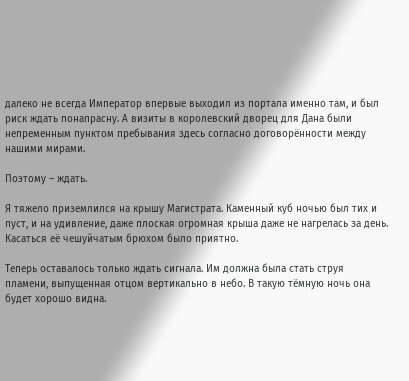далеко не всегда Император впервые выходил из портала именно там, и был риск ждать понапрасну. А визиты в королевский дворец для Дана были непременным пунктом пребывания здесь согласно договорённости между нашими мирами.

Поэтому – ждать.

Я тяжело приземлился на крышу Магистрата. Каменный куб ночью был тих и пуст, и на удивление, даже плоская огромная крыша даже не нагрелась за день. Касаться её чешуйчатым брюхом было приятно.

Теперь оставалось только ждать сигнала. Им должна была стать струя пламени, выпущенная отцом вертикально в небо. В такую тёмную ночь она будет хорошо видна.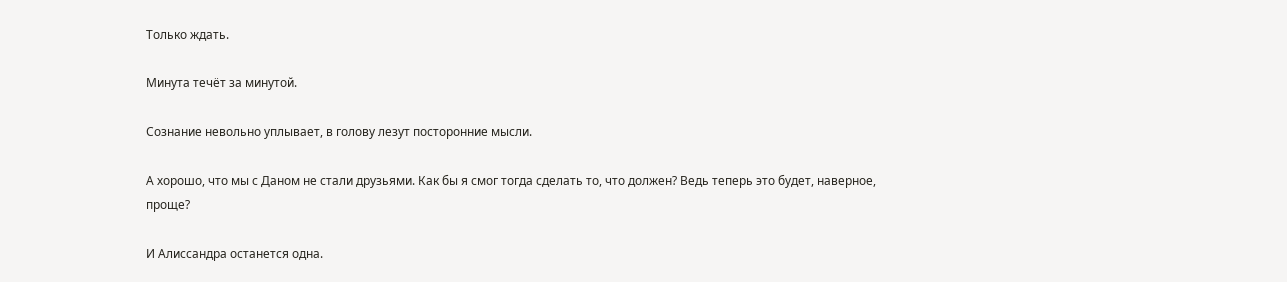Только ждать.

Минута течёт за минутой.

Сознание невольно уплывает, в голову лезут посторонние мысли.

А хорошо, что мы с Даном не стали друзьями. Как бы я смог тогда сделать то, что должен? Ведь теперь это будет, наверное, проще?

И Алиссандра останется одна.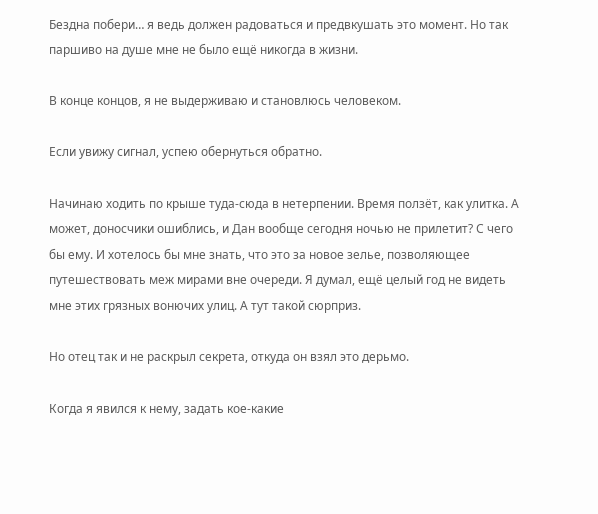Бездна побери… я ведь должен радоваться и предвкушать это момент. Но так паршиво на душе мне не было ещё никогда в жизни.

В конце концов, я не выдерживаю и становлюсь человеком.

Если увижу сигнал, успею обернуться обратно.

Начинаю ходить по крыше туда-сюда в нетерпении. Время ползёт, как улитка. А может, доносчики ошиблись, и Дан вообще сегодня ночью не прилетит? С чего бы ему. И хотелось бы мне знать, что это за новое зелье, позволяющее путешествовать меж мирами вне очереди. Я думал, ещё целый год не видеть мне этих грязных вонючих улиц. А тут такой сюрприз.

Но отец так и не раскрыл секрета, откуда он взял это дерьмо.

Когда я явился к нему, задать кое-какие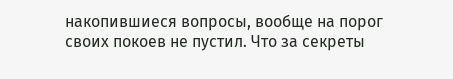накопившиеся вопросы, вообще на порог своих покоев не пустил. Что за секреты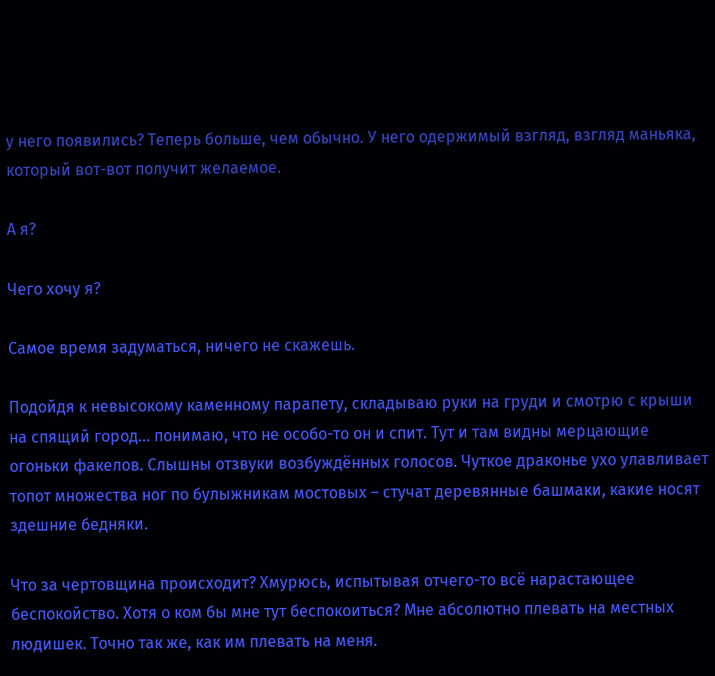у него появились? Теперь больше, чем обычно. У него одержимый взгляд, взгляд маньяка, который вот-вот получит желаемое.

А я?

Чего хочу я?

Самое время задуматься, ничего не скажешь.

Подойдя к невысокому каменному парапету, складываю руки на груди и смотрю с крыши на спящий город… понимаю, что не особо-то он и спит. Тут и там видны мерцающие огоньки факелов. Слышны отзвуки возбуждённых голосов. Чуткое драконье ухо улавливает топот множества ног по булыжникам мостовых – стучат деревянные башмаки, какие носят здешние бедняки.

Что за чертовщина происходит? Хмурюсь, испытывая отчего-то всё нарастающее беспокойство. Хотя о ком бы мне тут беспокоиться? Мне абсолютно плевать на местных людишек. Точно так же, как им плевать на меня.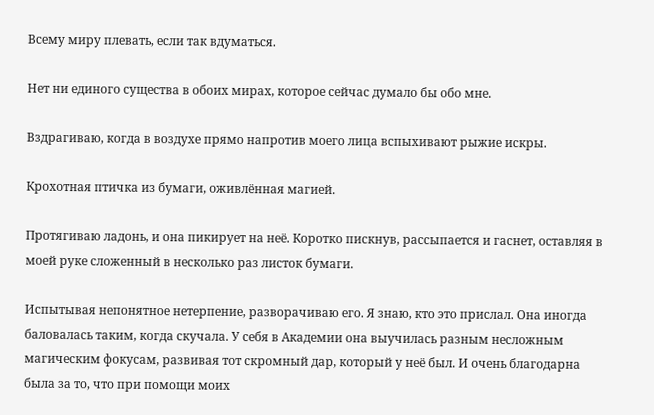Всему миру плевать, если так вдуматься.

Нет ни единого существа в обоих мирах, которое сейчас думало бы обо мне.

Вздрагиваю, когда в воздухе прямо напротив моего лица вспыхивают рыжие искры.

Крохотная птичка из бумаги, оживлённая магией.

Протягиваю ладонь, и она пикирует на неё. Коротко пискнув, рассыпается и гаснет, оставляя в моей руке сложенный в несколько раз листок бумаги.

Испытывая непонятное нетерпение, разворачиваю его. Я знаю, кто это прислал. Она иногда баловалась таким, когда скучала. У себя в Академии она выучилась разным несложным магическим фокусам, развивая тот скромный дар, который у неё был. И очень благодарна была за то, что при помощи моих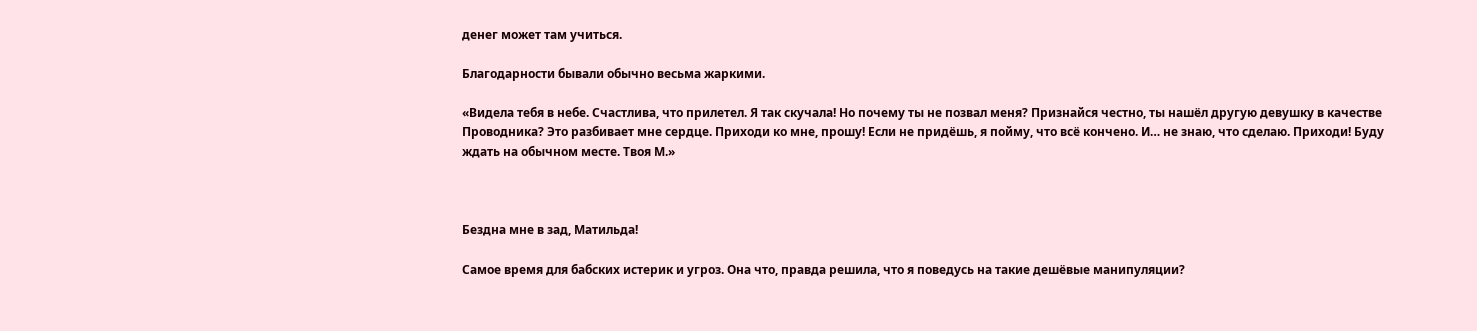денег может там учиться.

Благодарности бывали обычно весьма жаркими.

«Видела тебя в небе. Счастлива, что прилетел. Я так скучала! Но почему ты не позвал меня? Признайся честно, ты нашёл другую девушку в качестве Проводника? Это разбивает мне сердце. Приходи ко мне, прошу! Если не придёшь, я пойму, что всё кончено. И… не знаю, что сделаю. Приходи! Буду ждать на обычном месте. Твоя М.»



Бездна мне в зад, Матильда!

Самое время для бабских истерик и угроз. Она что, правда решила, что я поведусь на такие дешёвые манипуляции?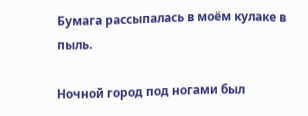Бумага рассыпалась в моём кулаке в пыль.

Ночной город под ногами был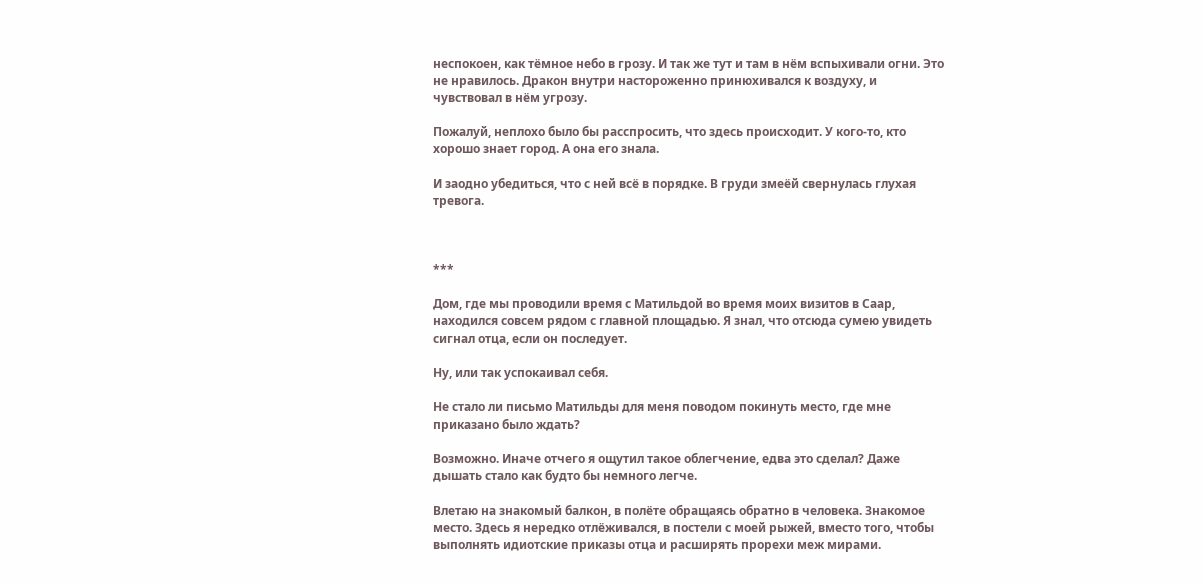неспокоен, как тёмное небо в грозу. И так же тут и там в нём вспыхивали огни. Это не нравилось. Дракон внутри настороженно принюхивался к воздуху, и чувствовал в нём угрозу.

Пожалуй, неплохо было бы расспросить, что здесь происходит. У кого-то, кто хорошо знает город. А она его знала.

И заодно убедиться, что с ней всё в порядке. В груди змеёй свернулась глухая тревога.



***

Дом, где мы проводили время с Матильдой во время моих визитов в Саар, находился совсем рядом с главной площадью. Я знал, что отсюда сумею увидеть сигнал отца, если он последует.

Ну, или так успокаивал себя.

Не стало ли письмо Матильды для меня поводом покинуть место, где мне приказано было ждать?

Возможно. Иначе отчего я ощутил такое облегчение, едва это сделал? Даже дышать стало как будто бы немного легче.

Влетаю на знакомый балкон, в полёте обращаясь обратно в человека. Знакомое место. Здесь я нередко отлёживался, в постели с моей рыжей, вместо того, чтобы выполнять идиотские приказы отца и расширять прорехи меж мирами.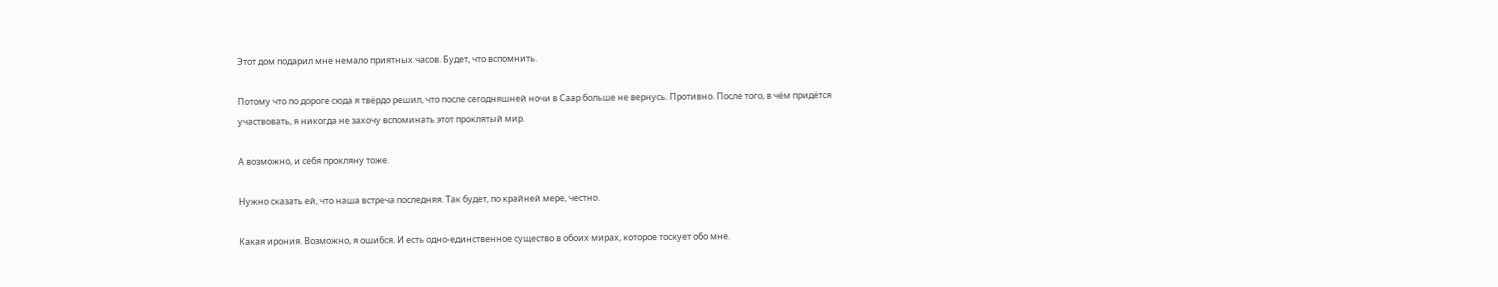Этот дом подарил мне немало приятных часов. Будет, что вспомнить.

Потому что по дороге сюда я твёрдо решил, что после сегодняшней ночи в Саар больше не вернусь. Противно. После того, в чём придётся участвовать, я никогда не захочу вспоминать этот проклятый мир.

А возможно, и себя прокляну тоже.

Нужно сказать ей, что наша встреча последняя. Так будет, по крайней мере, честно.

Какая ирония. Возможно, я ошибся. И есть одно-единственное существо в обоих мирах, которое тоскует обо мне.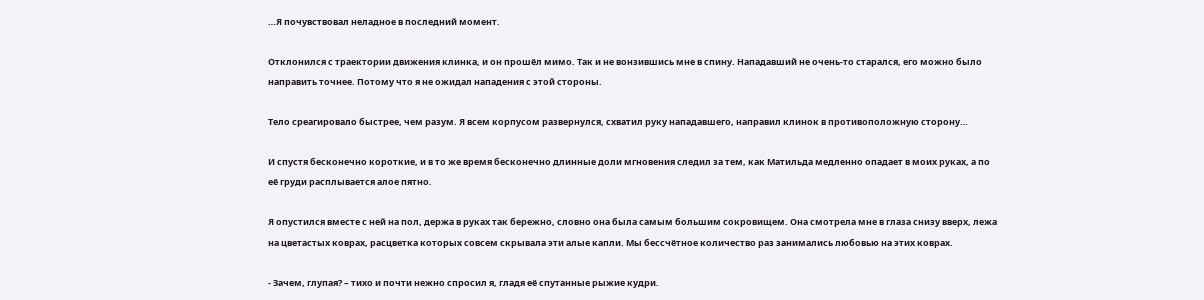…Я почувствовал неладное в последний момент.

Отклонился с траектории движения клинка, и он прошёл мимо. Так и не вонзившись мне в спину. Нападавший не очень-то старался, его можно было направить точнее. Потому что я не ожидал нападения с этой стороны.

Тело среагировало быстрее, чем разум. Я всем корпусом развернулся, схватил руку нападавшего, направил клинок в противоположную сторону…

И спустя бесконечно короткие, и в то же время бесконечно длинные доли мгновения следил за тем, как Матильда медленно опадает в моих руках, а по её груди расплывается алое пятно.

Я опустился вместе с ней на пол, держа в руках так бережно, словно она была самым большим сокровищем. Она смотрела мне в глаза снизу вверх, лежа на цветастых коврах, расцветка которых совсем скрывала эти алые капли. Мы бессчётное количество раз занимались любовью на этих коврах.

- Зачем, глупая? – тихо и почти нежно спросил я, гладя её спутанные рыжие кудри.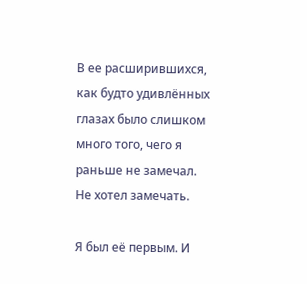В ее расширившихся, как будто удивлённых глазах было слишком много того, чего я раньше не замечал. Не хотел замечать.

Я был её первым. И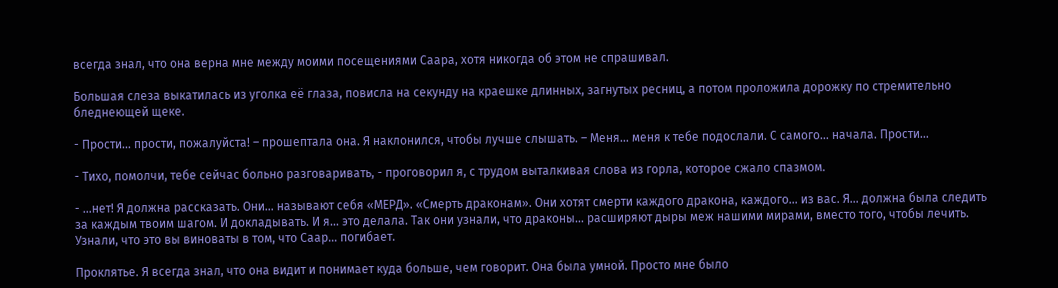всегда знал, что она верна мне между моими посещениями Саара, хотя никогда об этом не спрашивал.

Большая слеза выкатилась из уголка её глаза, повисла на секунду на краешке длинных, загнутых ресниц, а потом проложила дорожку по стремительно бледнеющей щеке.

- Прости… прости, пожалуйста! – прошептала она. Я наклонился, чтобы лучше слышать. – Меня… меня к тебе подослали. С самого… начала. Прости…

- Тихо, помолчи, тебе сейчас больно разговаривать, - проговорил я, с трудом выталкивая слова из горла, которое сжало спазмом.

- …нет! Я должна рассказать. Они… называют себя «МЕРД». «Смерть драконам». Они хотят смерти каждого дракона, каждого… из вас. Я… должна была следить за каждым твоим шагом. И докладывать. И я… это делала. Так они узнали, что драконы… расширяют дыры меж нашими мирами, вместо того, чтобы лечить. Узнали, что это вы виноваты в том, что Саар… погибает.

Проклятье. Я всегда знал, что она видит и понимает куда больше, чем говорит. Она была умной. Просто мне было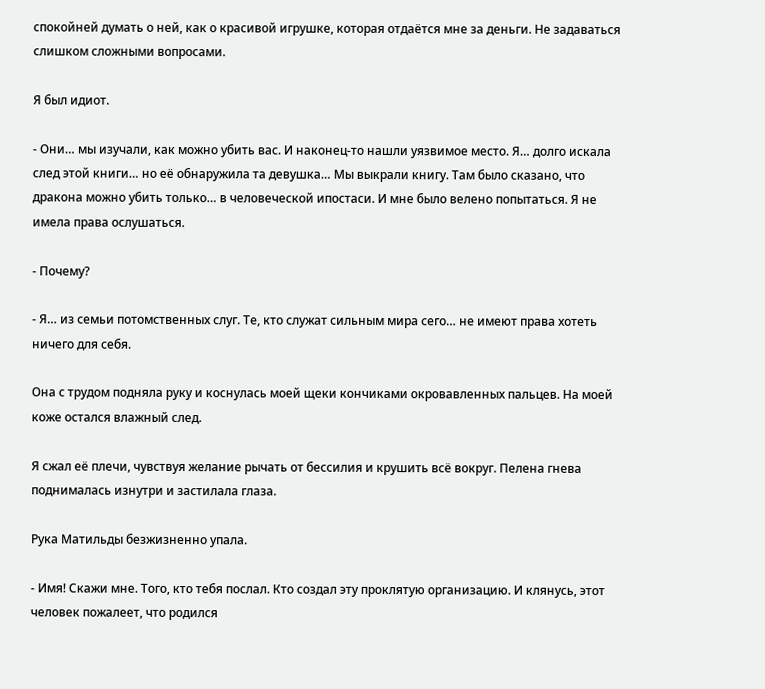спокойней думать о ней, как о красивой игрушке, которая отдаётся мне за деньги. Не задаваться слишком сложными вопросами.

Я был идиот.

- Они… мы изучали, как можно убить вас. И наконец-то нашли уязвимое место. Я… долго искала след этой книги… но её обнаружила та девушка… Мы выкрали книгу. Там было сказано, что дракона можно убить только… в человеческой ипостаси. И мне было велено попытаться. Я не имела права ослушаться.

- Почему?

- Я… из семьи потомственных слуг. Те, кто служат сильным мира сего… не имеют права хотеть ничего для себя.

Она с трудом подняла руку и коснулась моей щеки кончиками окровавленных пальцев. На моей коже остался влажный след.

Я сжал её плечи, чувствуя желание рычать от бессилия и крушить всё вокруг. Пелена гнева поднималась изнутри и застилала глаза.

Рука Матильды безжизненно упала.

- Имя! Скажи мне. Того, кто тебя послал. Кто создал эту проклятую организацию. И клянусь, этот человек пожалеет, что родился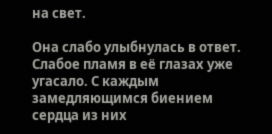на свет.

Она слабо улыбнулась в ответ. Слабое пламя в её глазах уже угасало. С каждым замедляющимся биением сердца из них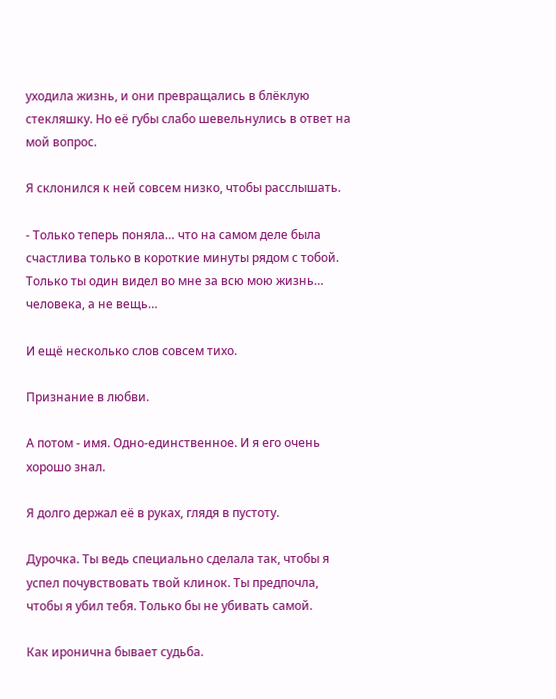уходила жизнь, и они превращались в блёклую стекляшку. Но её губы слабо шевельнулись в ответ на мой вопрос.

Я склонился к ней совсем низко, чтобы расслышать.

- Только теперь поняла… что на самом деле была счастлива только в короткие минуты рядом с тобой. Только ты один видел во мне за всю мою жизнь… человека, а не вещь…

И ещё несколько слов совсем тихо.

Признание в любви.

А потом - имя. Одно-единственное. И я его очень хорошо знал.

Я долго держал её в руках, глядя в пустоту.

Дурочка. Ты ведь специально сделала так, чтобы я успел почувствовать твой клинок. Ты предпочла, чтобы я убил тебя. Только бы не убивать самой.

Как иронична бывает судьба.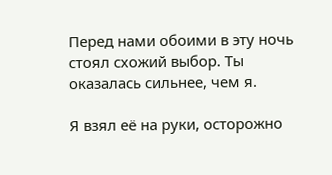Перед нами обоими в эту ночь стоял схожий выбор. Ты оказалась сильнее, чем я.

Я взял её на руки, осторожно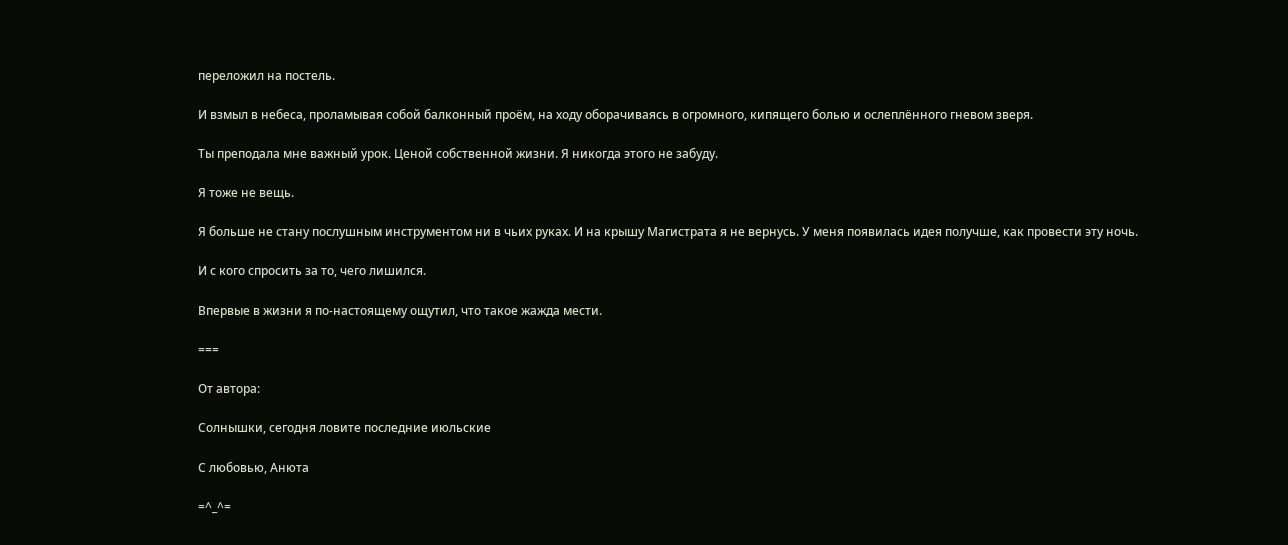переложил на постель.

И взмыл в небеса, проламывая собой балконный проём, на ходу оборачиваясь в огромного, кипящего болью и ослеплённого гневом зверя.

Ты преподала мне важный урок. Ценой собственной жизни. Я никогда этого не забуду.

Я тоже не вещь.

Я больше не стану послушным инструментом ни в чьих руках. И на крышу Магистрата я не вернусь. У меня появилась идея получше, как провести эту ночь.

И с кого спросить за то, чего лишился.

Впервые в жизни я по-настоящему ощутил, что такое жажда мести.

===

От автора:

Солнышки, сегодня ловите последние июльские

С любовью, Анюта

=^_^=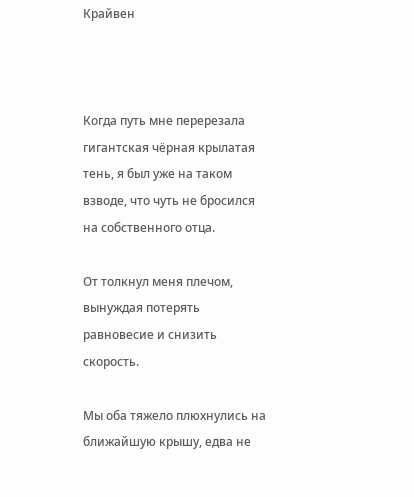Крайвен



Когда путь мне перерезала гигантская чёрная крылатая тень, я был уже на таком взводе, что чуть не бросился на собственного отца.

От толкнул меня плечом, вынуждая потерять равновесие и снизить скорость.

Мы оба тяжело плюхнулись на ближайшую крышу, едва не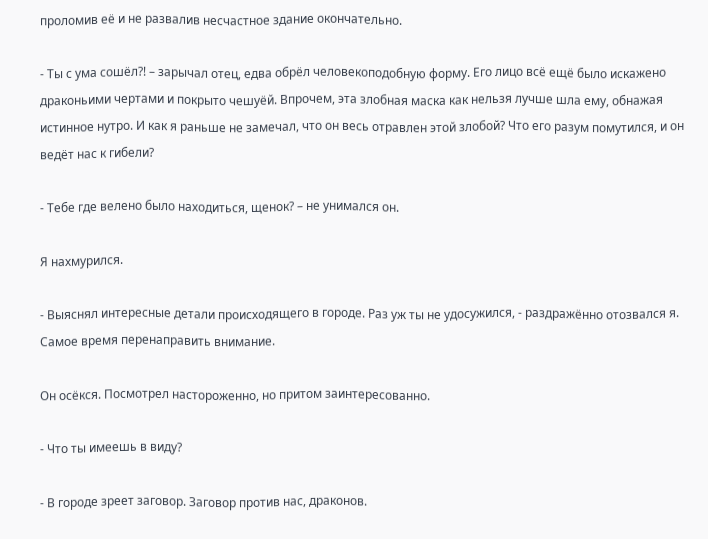проломив её и не развалив несчастное здание окончательно.

- Ты с ума сошёл?! – зарычал отец, едва обрёл человекоподобную форму. Его лицо всё ещё было искажено драконьими чертами и покрыто чешуёй. Впрочем, эта злобная маска как нельзя лучше шла ему, обнажая истинное нутро. И как я раньше не замечал, что он весь отравлен этой злобой? Что его разум помутился, и он ведёт нас к гибели?

- Тебе где велено было находиться, щенок? – не унимался он.

Я нахмурился.

- Выяснял интересные детали происходящего в городе. Раз уж ты не удосужился, - раздражённо отозвался я. Самое время перенаправить внимание.

Он осёкся. Посмотрел настороженно, но притом заинтересованно.

- Что ты имеешь в виду?

- В городе зреет заговор. Заговор против нас, драконов.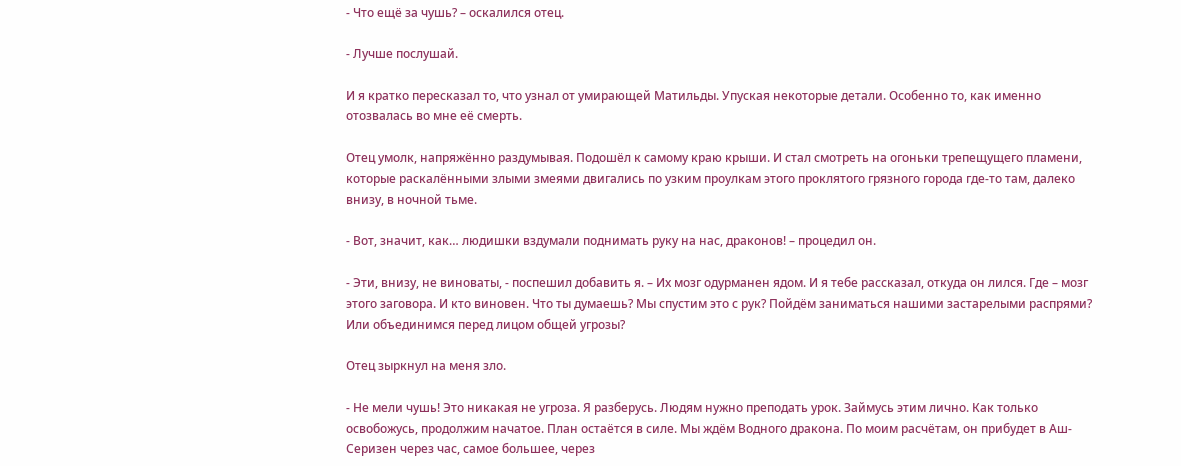- Что ещё за чушь? – оскалился отец.

- Лучше послушай.

И я кратко пересказал то, что узнал от умирающей Матильды. Упуская некоторые детали. Особенно то, как именно отозвалась во мне её смерть.

Отец умолк, напряжённо раздумывая. Подошёл к самому краю крыши. И стал смотреть на огоньки трепещущего пламени, которые раскалёнными злыми змеями двигались по узким проулкам этого проклятого грязного города где-то там, далеко внизу, в ночной тьме.

- Вот, значит, как… людишки вздумали поднимать руку на нас, драконов! – процедил он.

- Эти, внизу, не виноваты, - поспешил добавить я. – Их мозг одурманен ядом. И я тебе рассказал, откуда он лился. Где – мозг этого заговора. И кто виновен. Что ты думаешь? Мы спустим это с рук? Пойдём заниматься нашими застарелыми распрями? Или объединимся перед лицом общей угрозы?

Отец зыркнул на меня зло.

- Не мели чушь! Это никакая не угроза. Я разберусь. Людям нужно преподать урок. Займусь этим лично. Как только освобожусь, продолжим начатое. План остаётся в силе. Мы ждём Водного дракона. По моим расчётам, он прибудет в Аш-Серизен через час, самое большее, через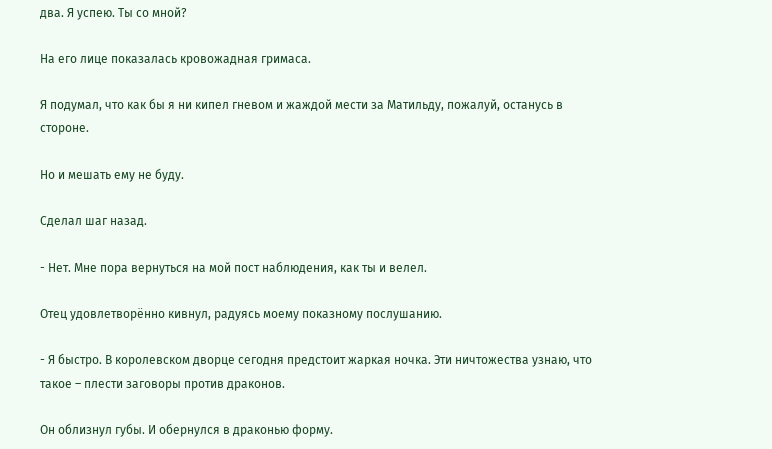два. Я успею. Ты со мной?

На его лице показалась кровожадная гримаса.

Я подумал, что как бы я ни кипел гневом и жаждой мести за Матильду, пожалуй, останусь в стороне.

Но и мешать ему не буду.

Сделал шаг назад.

- Нет. Мне пора вернуться на мой пост наблюдения, как ты и велел.

Отец удовлетворённо кивнул, радуясь моему показному послушанию.

- Я быстро. В королевском дворце сегодня предстоит жаркая ночка. Эти ничтожества узнаю, что такое – плести заговоры против драконов.

Он облизнул губы. И обернулся в драконью форму.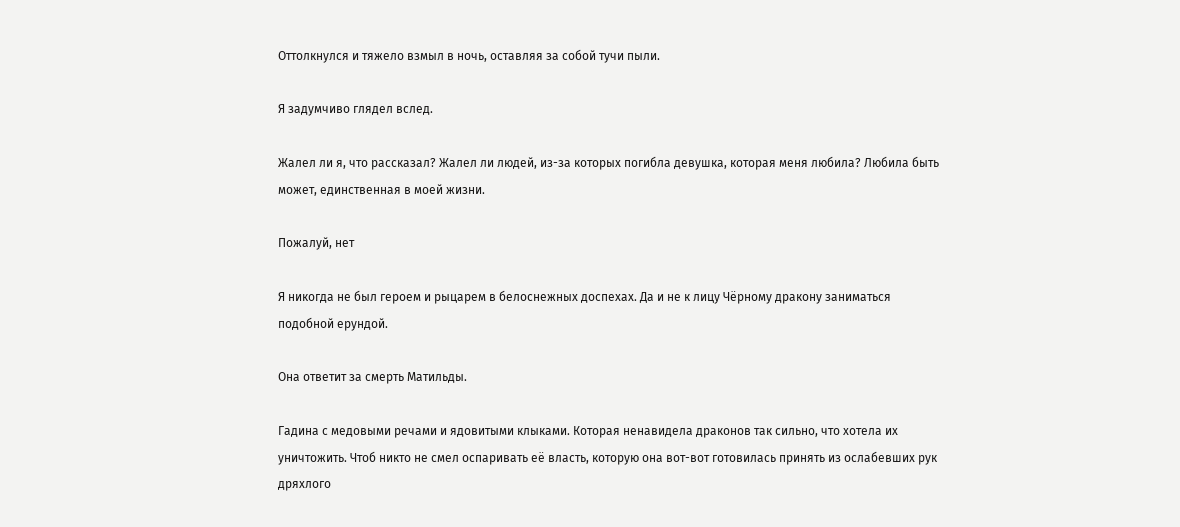Оттолкнулся и тяжело взмыл в ночь, оставляя за собой тучи пыли.

Я задумчиво глядел вслед.

Жалел ли я, что рассказал? Жалел ли людей, из-за которых погибла девушка, которая меня любила? Любила быть может, единственная в моей жизни.

Пожалуй, нет

Я никогда не был героем и рыцарем в белоснежных доспехах. Да и не к лицу Чёрному дракону заниматься подобной ерундой.

Она ответит за смерть Матильды.

Гадина с медовыми речами и ядовитыми клыками. Которая ненавидела драконов так сильно, что хотела их уничтожить. Чтоб никто не смел оспаривать её власть, которую она вот-вот готовилась принять из ослабевших рук дряхлого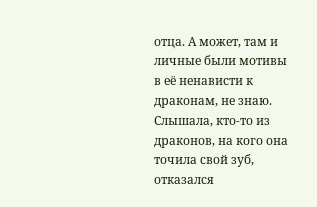отца. А может, там и личные были мотивы в её ненависти к драконам, не знаю. Слышала, кто-то из драконов, на кого она точила свой зуб, отказался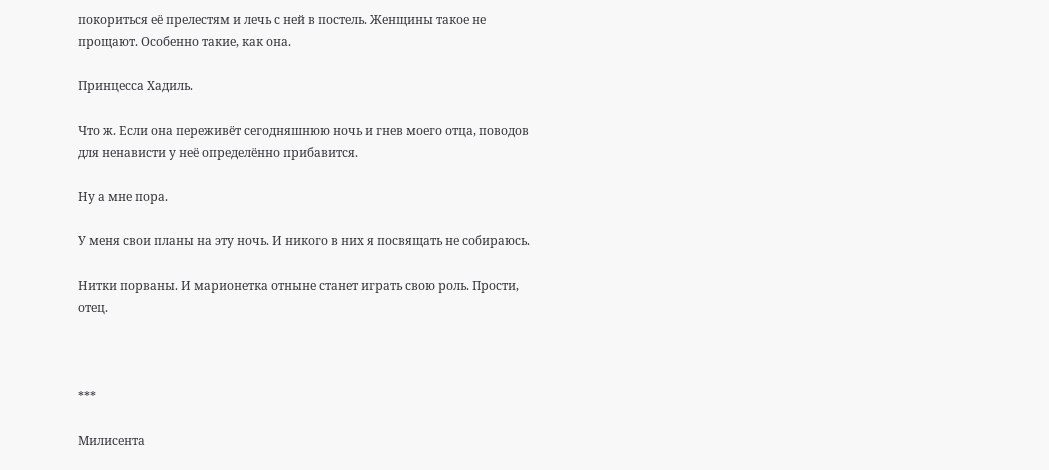покориться её прелестям и лечь с ней в постель. Женщины такое не прощают. Особенно такие, как она.

Принцесса Хадиль.

Что ж. Если она переживёт сегодняшнюю ночь и гнев моего отца, поводов для ненависти у неё определённо прибавится.

Ну а мне пора.

У меня свои планы на эту ночь. И никого в них я посвящать не собираюсь.

Нитки порваны. И марионетка отныне станет играть свою роль. Прости, отец.



***

Милисента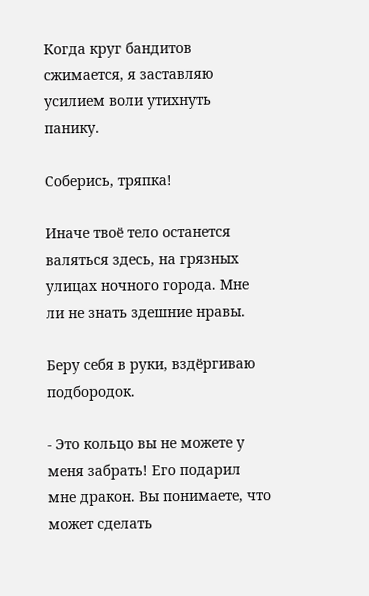Когда круг бандитов сжимается, я заставляю усилием воли утихнуть панику.

Соберись, тряпка!

Иначе твоё тело останется валяться здесь, на грязных улицах ночного города. Мне ли не знать здешние нравы.

Беру себя в руки, вздёргиваю подбородок.

- Это кольцо вы не можете у меня забрать! Его подарил мне дракон. Вы понимаете, что может сделать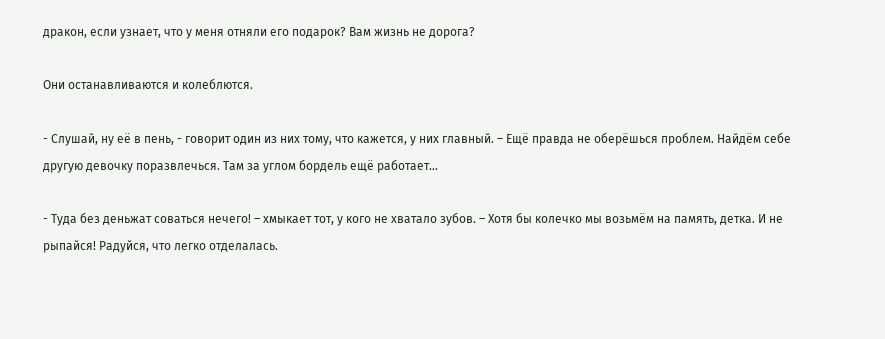дракон, если узнает, что у меня отняли его подарок? Вам жизнь не дорога?

Они останавливаются и колеблются.

- Слушай, ну её в пень, - говорит один из них тому, что кажется, у них главный. – Ещё правда не оберёшься проблем. Найдём себе другую девочку поразвлечься. Там за углом бордель ещё работает…

- Туда без деньжат соваться нечего! – хмыкает тот, у кого не хватало зубов. – Хотя бы колечко мы возьмём на память, детка. И не рыпайся! Радуйся, что легко отделалась.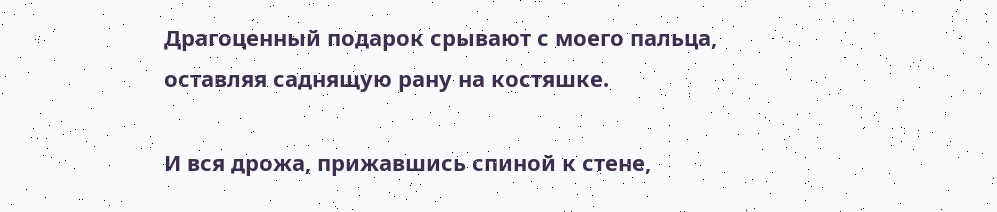Драгоценный подарок срывают с моего пальца, оставляя саднящую рану на костяшке.

И вся дрожа, прижавшись спиной к стене,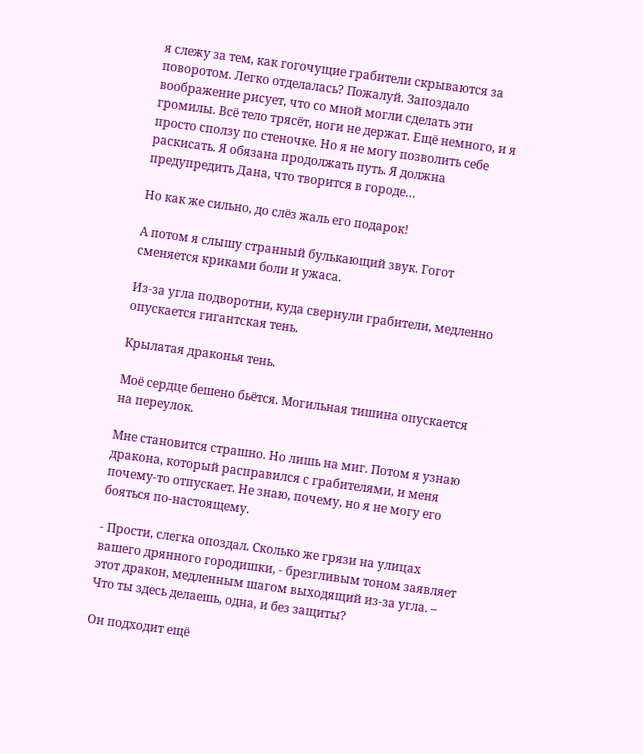я слежу за тем, как гогочущие грабители скрываются за поворотом. Легко отделалась? Пожалуй. Запоздало воображение рисует, что со мной могли сделать эти громилы. Всё тело трясёт, ноги не держат. Ещё немного, и я просто сползу по стеночке. Но я не могу позволить себе раскисать. Я обязана продолжать путь. Я должна предупредить Дана, что творится в городе…

Но как же сильно, до слёз жаль его подарок!

А потом я слышу странный булькающий звук. Гогот сменяется криками боли и ужаса.

Из-за угла подворотни, куда свернули грабители, медленно опускается гигантская тень.

Крылатая драконья тень.

Моё сердце бешено бьётся. Могильная тишина опускается на переулок.

Мне становится страшно. Но лишь на миг. Потом я узнаю дракона, который расправился с грабителями, и меня почему-то отпускает. Не знаю, почему, но я не могу его бояться по-настоящему.

- Прости, слегка опоздал. Сколько же грязи на улицах вашего дрянного городишки, - брезгливым тоном заявляет этот дракон, медленным шагом выходящий из-за угла. – Что ты здесь делаешь, одна, и без защиты?

Он подходит ещё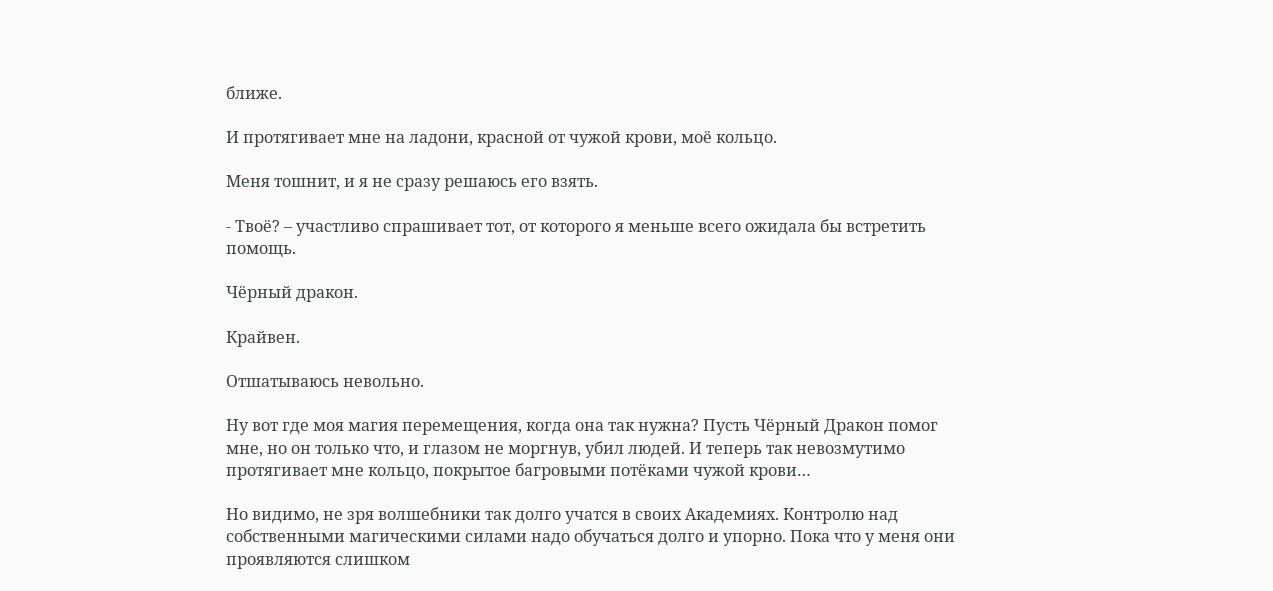ближе.

И протягивает мне на ладони, красной от чужой крови, моё кольцо.

Меня тошнит, и я не сразу решаюсь его взять.

- Твоё? – участливо спрашивает тот, от которого я меньше всего ожидала бы встретить помощь.

Чёрный дракон.

Крайвен.

Отшатываюсь невольно.

Ну вот где моя магия перемещения, когда она так нужна? Пусть Чёрный Дракон помог мне, но он только что, и глазом не моргнув, убил людей. И теперь так невозмутимо протягивает мне кольцо, покрытое багровыми потёками чужой крови…

Но видимо, не зря волшебники так долго учатся в своих Академиях. Контролю над собственными магическими силами надо обучаться долго и упорно. Пока что у меня они проявляются слишком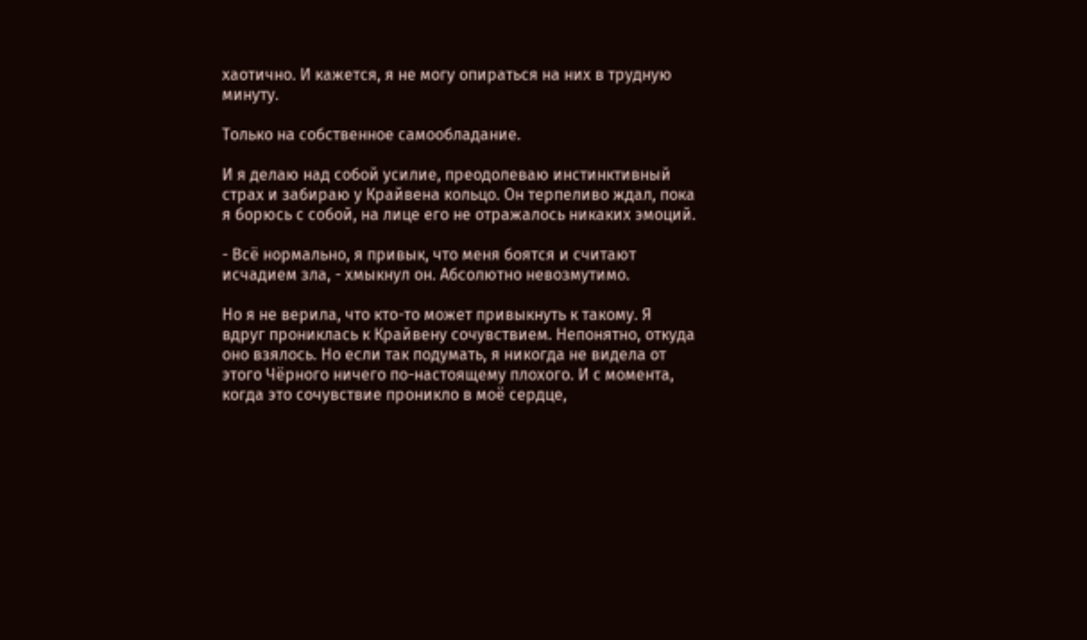хаотично. И кажется, я не могу опираться на них в трудную минуту.

Только на собственное самообладание.

И я делаю над собой усилие, преодолеваю инстинктивный страх и забираю у Крайвена кольцо. Он терпеливо ждал, пока я борюсь с собой, на лице его не отражалось никаких эмоций.

- Всё нормально, я привык, что меня боятся и считают исчадием зла, - хмыкнул он. Абсолютно невозмутимо.

Но я не верила, что кто-то может привыкнуть к такому. Я вдруг прониклась к Крайвену сочувствием. Непонятно, откуда оно взялось. Но если так подумать, я никогда не видела от этого Чёрного ничего по-настоящему плохого. И с момента, когда это сочувствие проникло в моё сердце,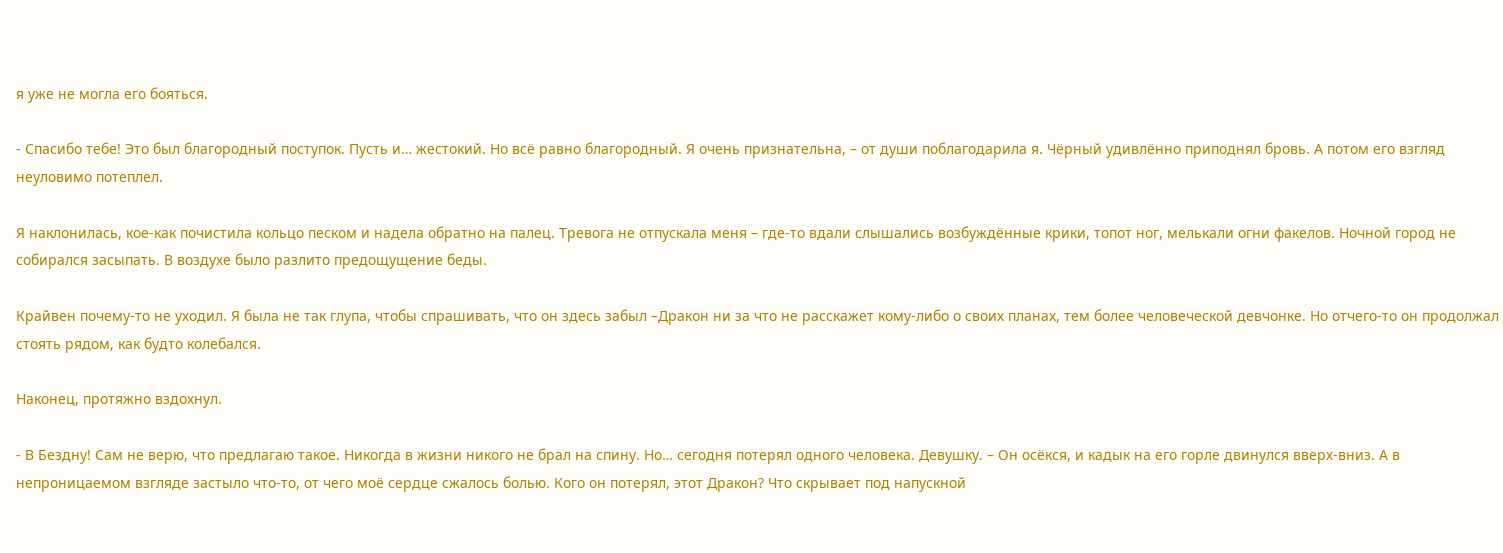я уже не могла его бояться.

- Спасибо тебе! Это был благородный поступок. Пусть и… жестокий. Но всё равно благородный. Я очень признательна, – от души поблагодарила я. Чёрный удивлённо приподнял бровь. А потом его взгляд неуловимо потеплел.

Я наклонилась, кое-как почистила кольцо песком и надела обратно на палец. Тревога не отпускала меня – где-то вдали слышались возбуждённые крики, топот ног, мелькали огни факелов. Ночной город не собирался засыпать. В воздухе было разлито предощущение беды.

Крайвен почему-то не уходил. Я была не так глупа, чтобы спрашивать, что он здесь забыл –Дракон ни за что не расскажет кому-либо о своих планах, тем более человеческой девчонке. Но отчего-то он продолжал стоять рядом, как будто колебался.

Наконец, протяжно вздохнул.

- В Бездну! Сам не верю, что предлагаю такое. Никогда в жизни никого не брал на спину. Но… сегодня потерял одного человека. Девушку. – Он осёкся, и кадык на его горле двинулся вверх-вниз. А в непроницаемом взгляде застыло что-то, от чего моё сердце сжалось болью. Кого он потерял, этот Дракон? Что скрывает под напускной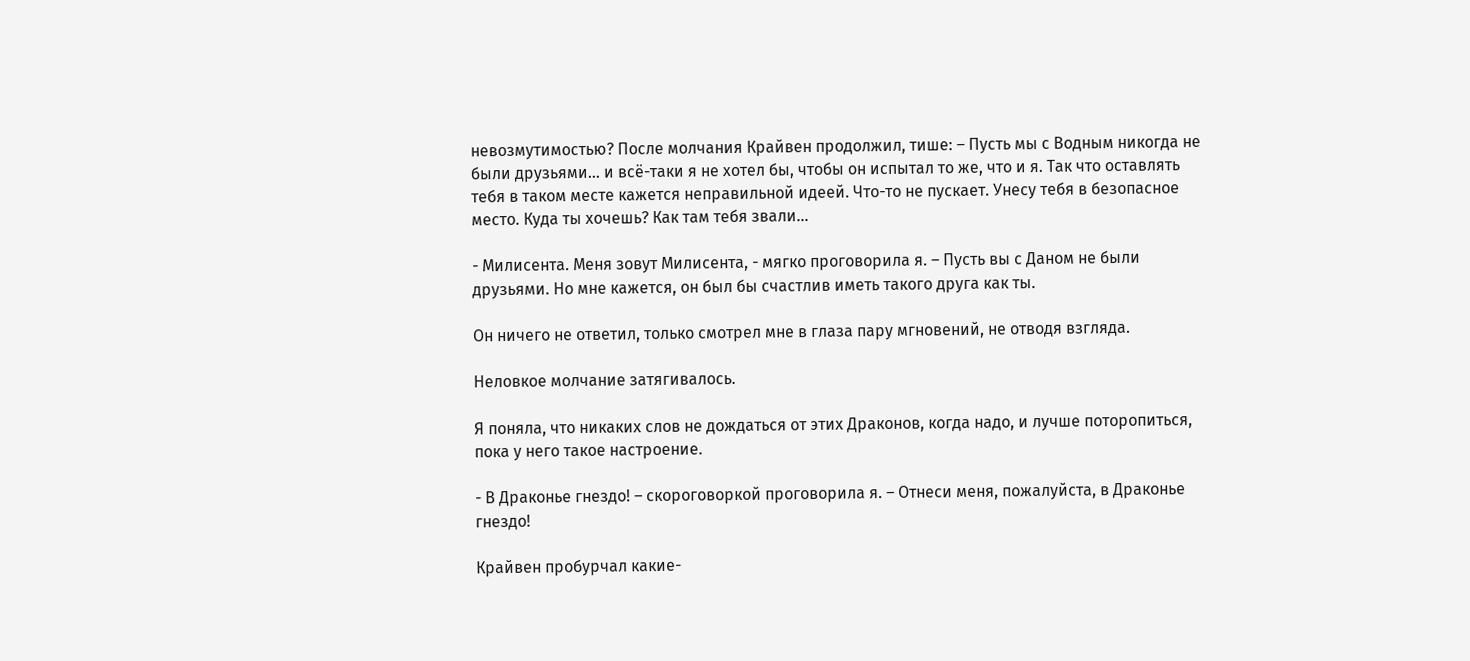невозмутимостью? После молчания Крайвен продолжил, тише: – Пусть мы с Водным никогда не были друзьями… и всё-таки я не хотел бы, чтобы он испытал то же, что и я. Так что оставлять тебя в таком месте кажется неправильной идеей. Что-то не пускает. Унесу тебя в безопасное место. Куда ты хочешь? Как там тебя звали…

- Милисента. Меня зовут Милисента, - мягко проговорила я. – Пусть вы с Даном не были друзьями. Но мне кажется, он был бы счастлив иметь такого друга как ты.

Он ничего не ответил, только смотрел мне в глаза пару мгновений, не отводя взгляда.

Неловкое молчание затягивалось.

Я поняла, что никаких слов не дождаться от этих Драконов, когда надо, и лучше поторопиться, пока у него такое настроение.

- В Драконье гнездо! – скороговоркой проговорила я. – Отнеси меня, пожалуйста, в Драконье гнездо!

Крайвен пробурчал какие-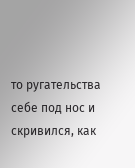то ругательства себе под нос и скривился, как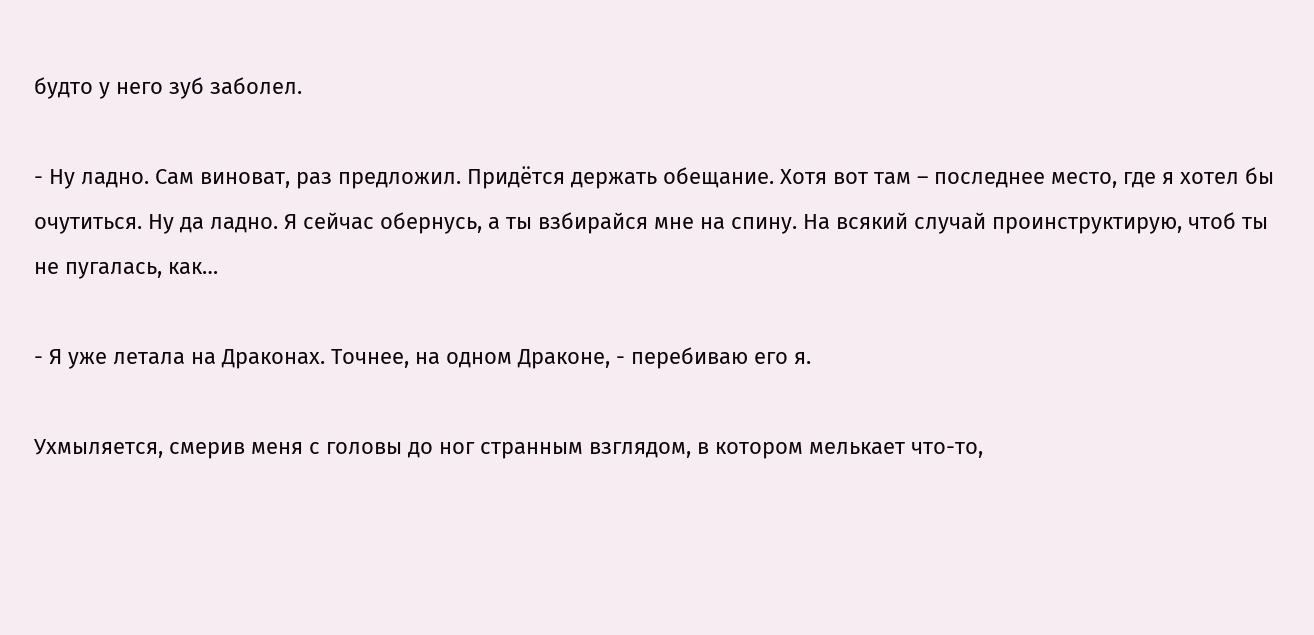будто у него зуб заболел.

- Ну ладно. Сам виноват, раз предложил. Придётся держать обещание. Хотя вот там – последнее место, где я хотел бы очутиться. Ну да ладно. Я сейчас обернусь, а ты взбирайся мне на спину. На всякий случай проинструктирую, чтоб ты не пугалась, как…

- Я уже летала на Драконах. Точнее, на одном Драконе, - перебиваю его я.

Ухмыляется, смерив меня с головы до ног странным взглядом, в котором мелькает что-то,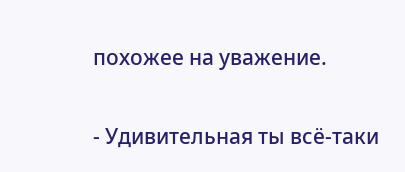похожее на уважение.

- Удивительная ты всё-таки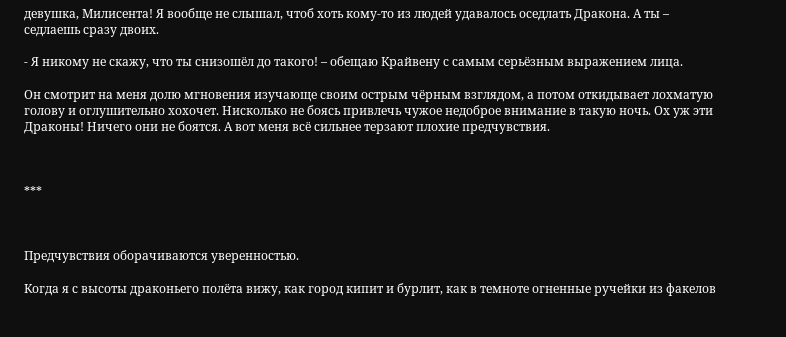девушка, Милисента! Я вообще не слышал, чтоб хоть кому-то из людей удавалось оседлать Дракона. А ты – седлаешь сразу двоих.

- Я никому не скажу, что ты снизошёл до такого! – обещаю Крайвену с самым серьёзным выражением лица.

Он смотрит на меня долю мгновения изучающе своим острым чёрным взглядом, а потом откидывает лохматую голову и оглушительно хохочет. Нисколько не боясь привлечь чужое недоброе внимание в такую ночь. Ох уж эти Драконы! Ничего они не боятся. А вот меня всё сильнее терзают плохие предчувствия.



***



Предчувствия оборачиваются уверенностью.

Когда я с высоты драконьего полёта вижу, как город кипит и бурлит, как в темноте огненные ручейки из факелов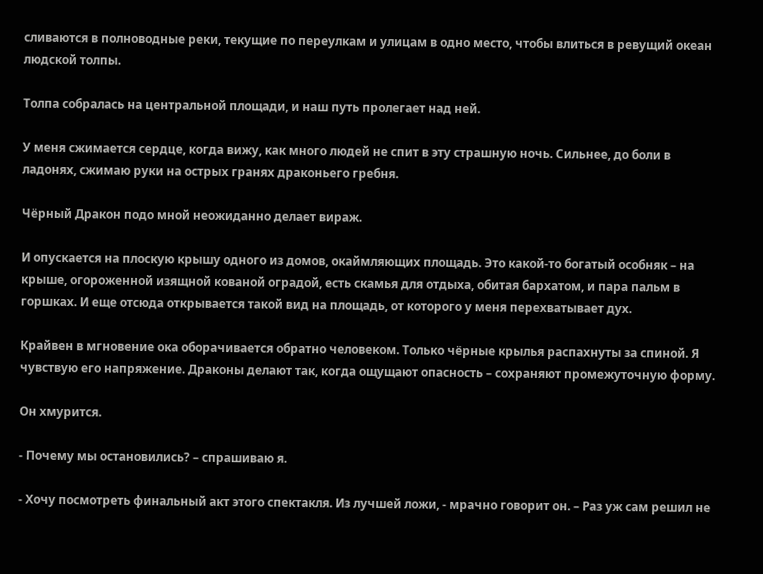сливаются в полноводные реки, текущие по переулкам и улицам в одно место, чтобы влиться в ревущий океан людской толпы.

Толпа собралась на центральной площади, и наш путь пролегает над ней.

У меня сжимается сердце, когда вижу, как много людей не спит в эту страшную ночь. Сильнее, до боли в ладонях, сжимаю руки на острых гранях драконьего гребня.

Чёрный Дракон подо мной неожиданно делает вираж.

И опускается на плоскую крышу одного из домов, окаймляющих площадь. Это какой-то богатый особняк – на крыше, огороженной изящной кованой оградой, есть скамья для отдыха, обитая бархатом, и пара пальм в горшках. И еще отсюда открывается такой вид на площадь, от которого у меня перехватывает дух.

Крайвен в мгновение ока оборачивается обратно человеком. Только чёрные крылья распахнуты за спиной. Я чувствую его напряжение. Драконы делают так, когда ощущают опасность – сохраняют промежуточную форму.

Он хмурится.

- Почему мы остановились? – спрашиваю я.

- Хочу посмотреть финальный акт этого спектакля. Из лучшей ложи, - мрачно говорит он. – Раз уж сам решил не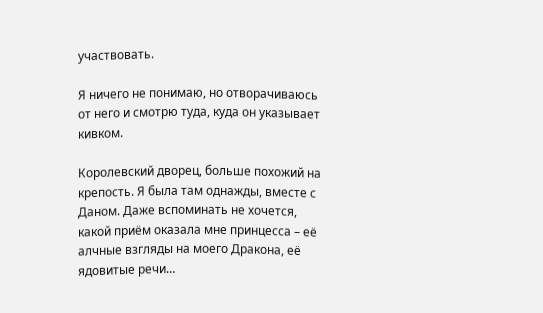участвовать.

Я ничего не понимаю, но отворачиваюсь от него и смотрю туда, куда он указывает кивком.

Королевский дворец, больше похожий на крепость. Я была там однажды, вместе с Даном. Даже вспоминать не хочется, какой приём оказала мне принцесса – её алчные взгляды на моего Дракона, её ядовитые речи…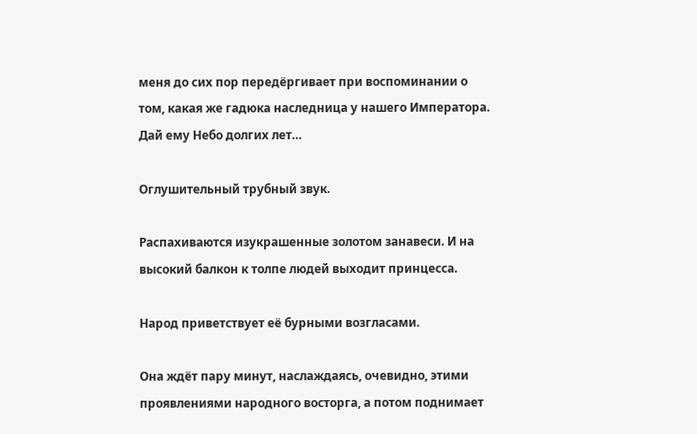меня до сих пор передёргивает при воспоминании о том, какая же гадюка наследница у нашего Императора. Дай ему Небо долгих лет…

Оглушительный трубный звук.

Распахиваются изукрашенные золотом занавеси. И на высокий балкон к толпе людей выходит принцесса.

Народ приветствует её бурными возгласами.

Она ждёт пару минут, наслаждаясь, очевидно, этими проявлениями народного восторга, а потом поднимает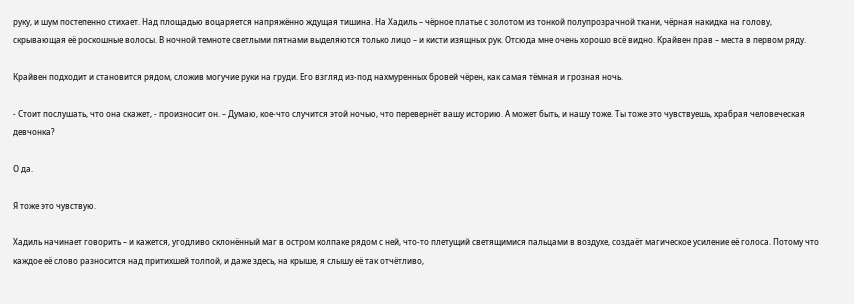руку, и шум постепенно стихает. Над площадью воцаряется напряжённо ждущая тишина. На Хадиль – чёрное платье с золотом из тонкой полупрозрачной ткани, чёрная накидка на голову, скрывающая её роскошные волосы. В ночной темноте светлыми пятнами выделяются только лицо – и кисти изящных рук. Отсюда мне очень хорошо всё видно. Крайвен прав – места в первом ряду.

Крайвен подходит и становится рядом, сложив могучие руки на груди. Его взгляд из-под нахмуренных бровей чёрен, как самая тёмная и грозная ночь.

- Стоит послушать, что она скажет, - произносит он. – Думаю, кое-что случится этой ночью, что перевернёт вашу историю. А может быть, и нашу тоже. Ты тоже это чувствуешь, храбрая человеческая девчонка?

О да.

Я тоже это чувствую.

Хадиль начинает говорить – и кажется, угодливо склонённый маг в остром колпаке рядом с ней, что-то плетущий светящимися пальцами в воздухе, создаёт магическое усиление её голоса. Потому что каждое её слово разносится над притихшей толпой, и даже здесь, на крыше, я слышу её так отчётливо,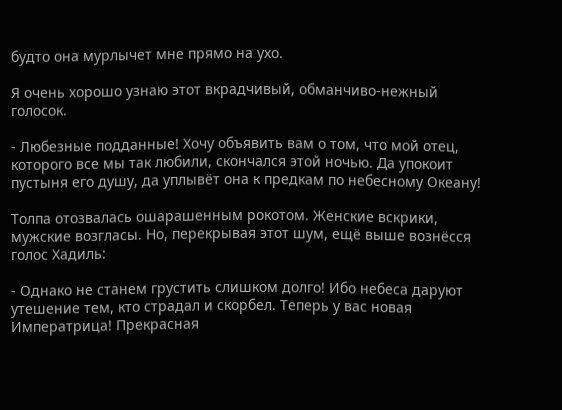будто она мурлычет мне прямо на ухо.

Я очень хорошо узнаю этот вкрадчивый, обманчиво-нежный голосок.

- Любезные подданные! Хочу объявить вам о том, что мой отец, которого все мы так любили, скончался этой ночью. Да упокоит пустыня его душу, да уплывёт она к предкам по небесному Океану!

Толпа отозвалась ошарашенным рокотом. Женские вскрики, мужские возгласы. Но, перекрывая этот шум, ещё выше вознёсся голос Хадиль:

- Однако не станем грустить слишком долго! Ибо небеса даруют утешение тем, кто страдал и скорбел. Теперь у вас новая Императрица! Прекрасная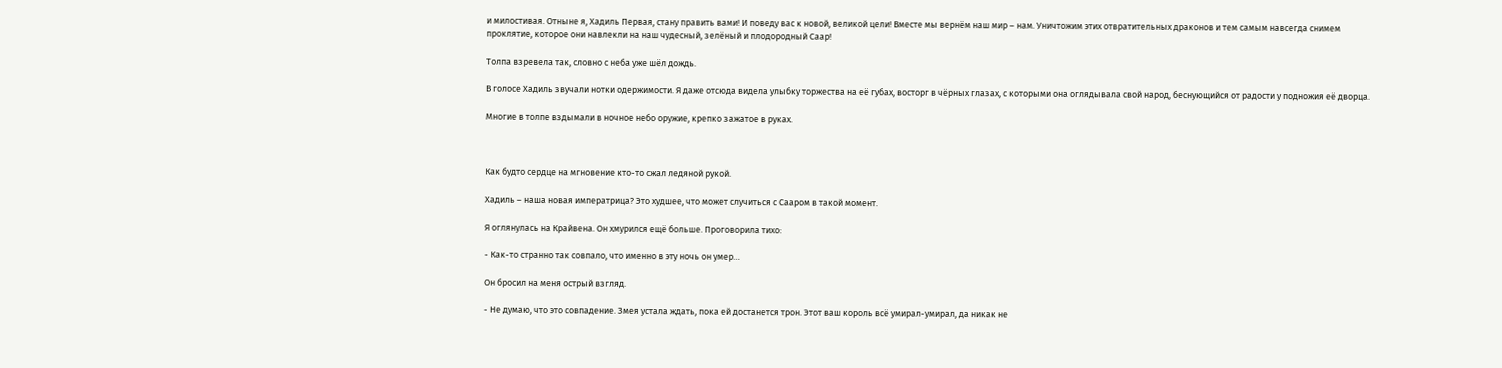и милостивая. Отныне я, Хадиль Первая, стану править вами! И поведу вас к новой, великой цели! Вместе мы вернём наш мир – нам. Уничтожим этих отвратительных драконов и тем самым навсегда снимем проклятие, которое они навлекли на наш чудесный, зелёный и плодородный Саар!

Толпа взревела так, словно с неба уже шёл дождь.

В голосе Хадиль звучали нотки одержимости. Я даже отсюда видела улыбку торжества на её губах, восторг в чёрных глазах, с которыми она оглядывала свой народ, беснующийся от радости у подножия её дворца.

Многие в толпе вздымали в ночное небо оружие, крепко зажатое в руках.



Как будто сердце на мгновение кто-то сжал ледяной рукой.

Хадиль – наша новая императрица? Это худшее, что может случиться с Сааром в такой момент.

Я оглянулась на Крайвена. Он хмурился ещё больше. Проговорила тихо:

- Как-то странно так совпало, что именно в эту ночь он умер…

Он бросил на меня острый взгляд.

- Не думаю, что это совпадение. Змея устала ждать, пока ей достанется трон. Этот ваш король всё умирал-умирал, да никак не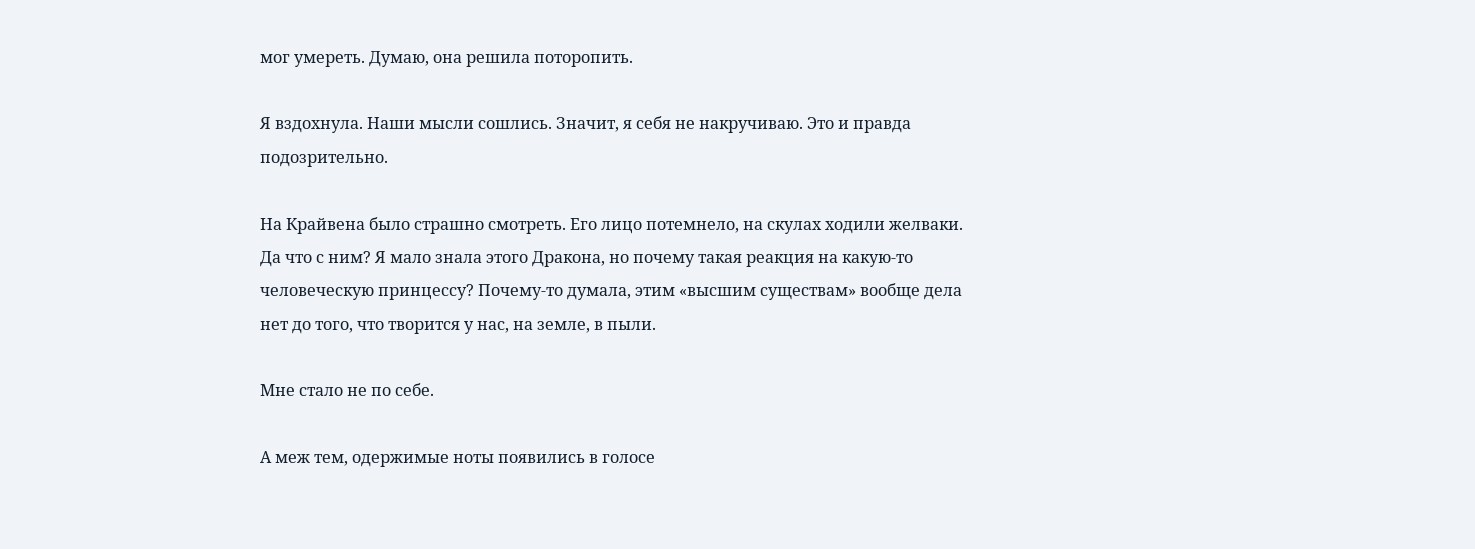мог умереть. Думаю, она решила поторопить.

Я вздохнула. Наши мысли сошлись. Значит, я себя не накручиваю. Это и правда подозрительно.

На Крайвена было страшно смотреть. Его лицо потемнело, на скулах ходили желваки. Да что с ним? Я мало знала этого Дракона, но почему такая реакция на какую-то человеческую принцессу? Почему-то думала, этим «высшим существам» вообще дела нет до того, что творится у нас, на земле, в пыли.

Мне стало не по себе.

А меж тем, одержимые ноты появились в голосе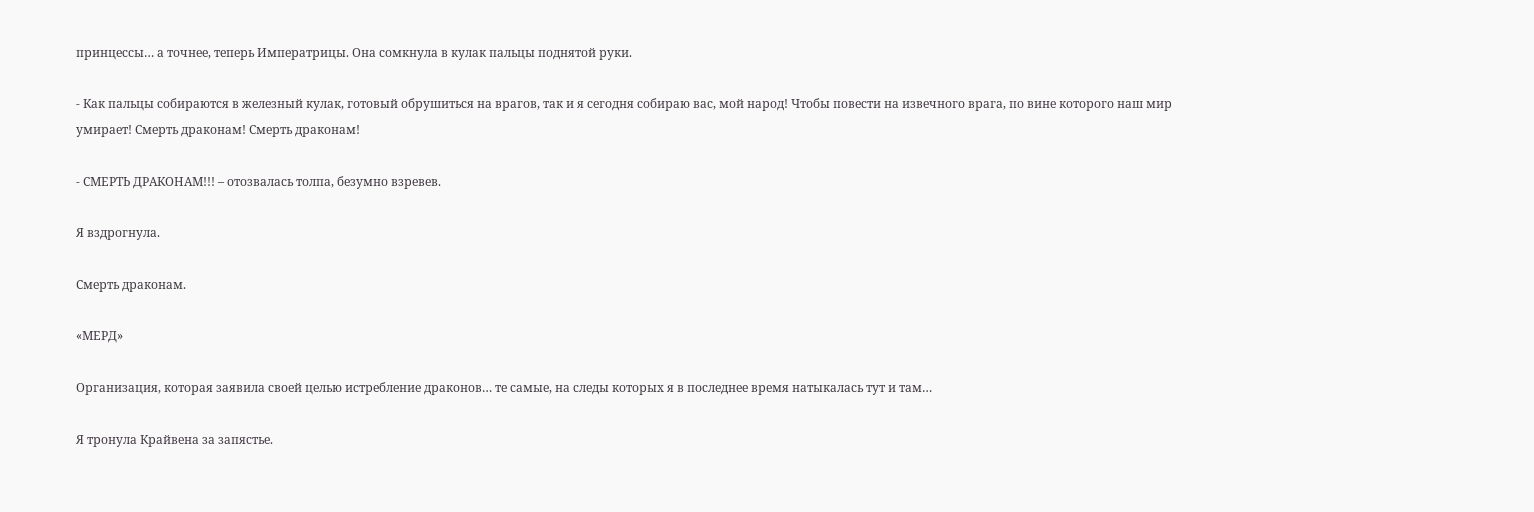принцессы… а точнее, теперь Императрицы. Она сомкнула в кулак пальцы поднятой руки.

- Как пальцы собираются в железный кулак, готовый обрушиться на врагов, так и я сегодня собираю вас, мой народ! Чтобы повести на извечного врага, по вине которого наш мир умирает! Смерть драконам! Смерть драконам!

- СМЕРТЬ ДРАКОНАМ!!! – отозвалась толпа, безумно взревев.

Я вздрогнула.

Смерть драконам.

«МЕРД»

Организация, которая заявила своей целью истребление драконов… те самые, на следы которых я в последнее время натыкалась тут и там…

Я тронула Крайвена за запястье.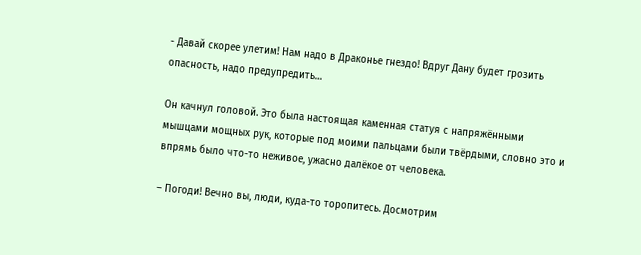- Давай скорее улетим! Нам надо в Драконье гнездо! Вдруг Дану будет грозить опасность, надо предупредить…

Он качнул головой. Это была настоящая каменная статуя с напряжёнными мышцами мощных рук, которые под моими пальцами были твёрдыми, словно это и впрямь было что-то неживое, ужасно далёкое от человека.

– Погоди! Вечно вы, люди, куда-то торопитесь. Досмотрим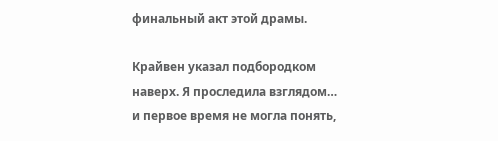финальный акт этой драмы.

Крайвен указал подбородком наверх. Я проследила взглядом… и первое время не могла понять,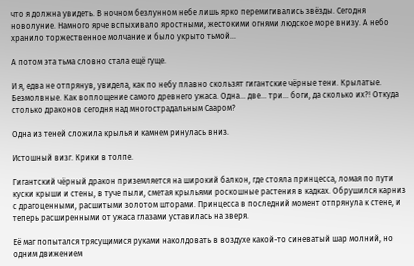что я должна увидеть. В ночном безлунном небе лишь ярко перемигивались звёзды. Сегодня новолуние. Намного ярче вспыхивало яростными, жестокими огнями людское море внизу. А небо хранило торжественное молчание и было укрыто тьмой…

А потом эта тьма словно стала ещё гуще.

И я, едва не отпрянув, увидела, как по небу плавно скользят гигантские чёрные тени. Крылатые. Безмолвные. Как воплощение самого древнего ужаса. Одна… две… три… боги, да сколько их?! Откуда столько драконов сегодня над многострадальным Сааром?

Одна из теней сложила крылья и камнем ринулась вниз.

Истошный визг. Крики в толпе.

Гигантский чёрный дракон приземляется на широкий балкон, где стояла принцесса, ломая по пути куски крыши и стены, в туче пыли, сметая крыльями роскошные растения в кадках. Обрушился карниз с драгоценными, расшитыми золотом шторами. Принцесса в последний момент отпрянула к стене, и теперь расширенными от ужаса глазами уставилась на зверя.

Её маг попытался трясущимися руками наколдовать в воздухе какой-то синеватый шар молний, но одним движением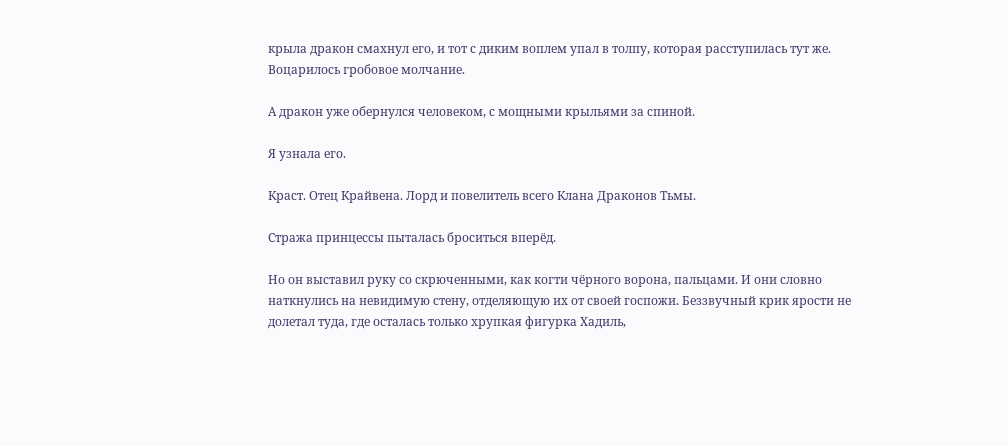крыла дракон смахнул его, и тот с диким воплем упал в толпу, которая расступилась тут же. Воцарилось гробовое молчание.

А дракон уже обернулся человеком, с мощными крыльями за спиной.

Я узнала его.

Краст. Отец Крайвена. Лорд и повелитель всего Клана Драконов Тьмы.

Стража принцессы пыталась броситься вперёд.

Но он выставил руку со скрюченными, как когти чёрного ворона, пальцами. И они словно наткнулись на невидимую стену, отделяющую их от своей госпожи. Беззвучный крик ярости не долетал туда, где осталась только хрупкая фигурка Хадиль,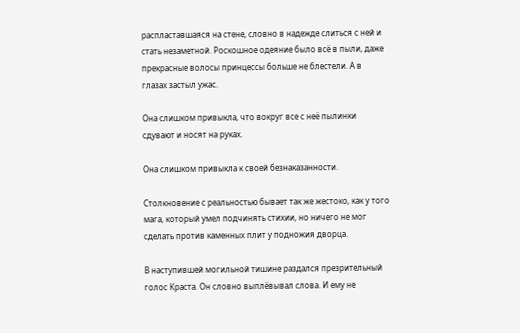распластавшаяся на стене, словно в надежде слиться с ней и стать незаметной. Роскошное одеяние было всё в пыли, даже прекрасные волосы принцессы больше не блестели. А в глазах застыл ужас.

Она слишком привыкла, что вокруг все с неё пылинки сдувают и носят на руках.

Она слишком привыкла к своей безнаказанности.

Столкновение с реальностью бывает так же жестоко, как у того мага, который умел подчинять стихии, но ничего не мог сделать против каменных плит у подножия дворца.

В наступившей могильной тишине раздался презрительный голос Краста. Он словно выплёвывал слова. И ему не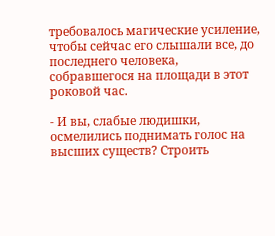требовалось магические усиление, чтобы сейчас его слышали все, до последнего человека, собравшегося на площади в этот роковой час.

- И вы, слабые людишки, осмелились поднимать голос на высших существ? Строить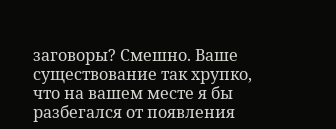заговоры? Смешно. Ваше существование так хрупко, что на вашем месте я бы разбегался от появления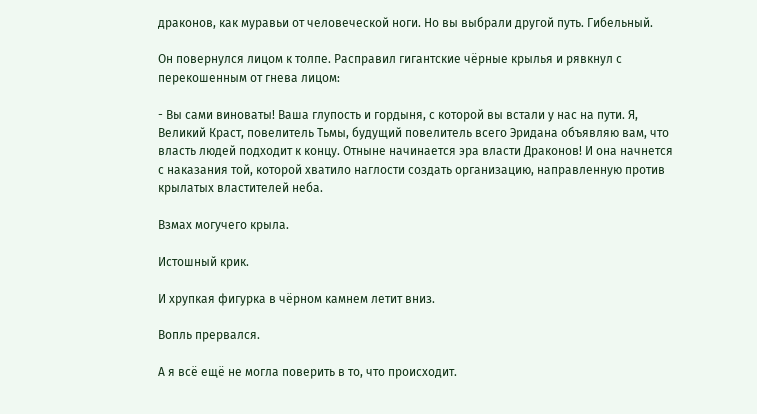драконов, как муравьи от человеческой ноги. Но вы выбрали другой путь. Гибельный.

Он повернулся лицом к толпе. Расправил гигантские чёрные крылья и рявкнул с перекошенным от гнева лицом:

- Вы сами виноваты! Ваша глупость и гордыня, с которой вы встали у нас на пути. Я, Великий Краст, повелитель Тьмы, будущий повелитель всего Эридана объявляю вам, что власть людей подходит к концу. Отныне начинается эра власти Драконов! И она начнется с наказания той, которой хватило наглости создать организацию, направленную против крылатых властителей неба.

Взмах могучего крыла.

Истошный крик.

И хрупкая фигурка в чёрном камнем летит вниз.

Вопль прервался.

А я всё ещё не могла поверить в то, что происходит.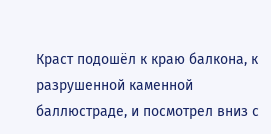Краст подошёл к краю балкона, к разрушенной каменной баллюстраде, и посмотрел вниз с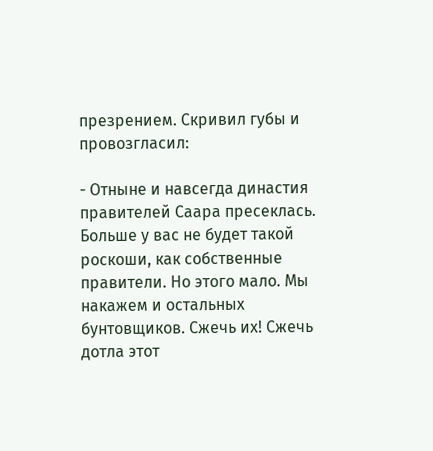презрением. Скривил губы и провозгласил:

- Отныне и навсегда династия правителей Саара пресеклась. Больше у вас не будет такой роскоши, как собственные правители. Но этого мало. Мы накажем и остальных бунтовщиков. Сжечь их! Сжечь дотла этот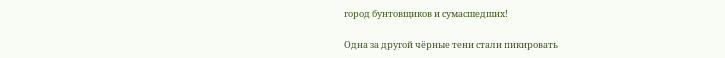город бунтовщиков и сумасшедших!

Одна за другой чёрные тени стали пикировать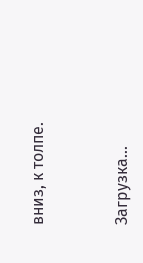вниз, к толпе.



Загрузка...